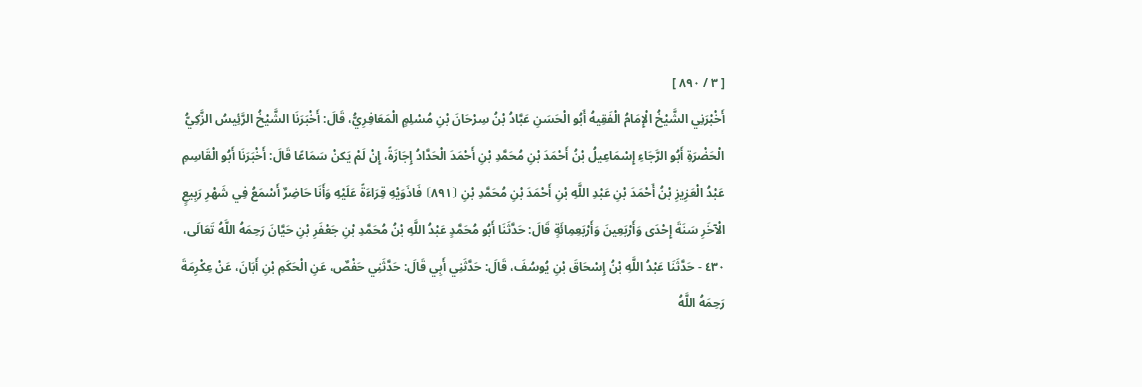[ ٣ / ٨٩٠ ]
أَخْبْرَنِي الشَّيْخُ الْإِمَامُ الْفَقِيهُ أَبُو الْحَسَنِ عَبَّادُ بْنُ سِرْحَانَ بْنِ مُسْلِمٍ الْمَعَافِرِيُّ، قَالَ: أَخْبَرَنَا الشَّيْخُ الرَّئِيسُ الزَّكِيُّ الْحَضْرَةِ أَبُو الرَّجَاءِ إِسْمَاعِيلُ بْنُ أَحْمَدَ بْنِ مُحَمَّدِ بْنِ أَحْمَدَ الْحَدَّادُ إِجَازَةً، إِنْ لَمْ يَكنْ سَمَاعًا قَالَ: أَخْبَرَنَا أَبُو الْقَاسِمِ عَبْدُ الْعَزِيزِ بْنُ أَحْمَدَ بْنِ عَبْدِ اللَّهِ بْنِ أَحْمَدَ بْنِ مُحَمَّدِ بْنِ ⦗٨٩١⦘ فَاذَوَيْهِ قِرَاءَةً عَلَيْهِ وَأَنَا حَاضِرٌ أَسْمَعُ فِي شَهْرِ رَبِيعٍ الْآخَرِ سَنَةَ إِحْدَى وَأَرْبَعِينَ وَأَرْبَعِمِائَةٍ قَالَ: حَدَّثَنَا أَبُو مُحَمَّدٍ عَبْدُ اللَّهِ بْنُ مُحَمَّدِ بْنِ جَعْفَرِ بْنِ حَيَّانَ رَحِمَهُ اللَّهُ تَعَالَى،
٤٣٠ - حَدَّثَنَا عَبْدُ اللَّهِ بْنُ إِسْحَاقَ بْنِ يُوسُفَ، قَالَ: حَدَّثَنِي أَبِي قَالَ: حَدَّثَنِي حَفْصٌ، عَنِ الْحَكَمِ بْنِ أَبَانَ، عَنْ عِكْرِمَةَ رَحِمَهُ اللَّهُ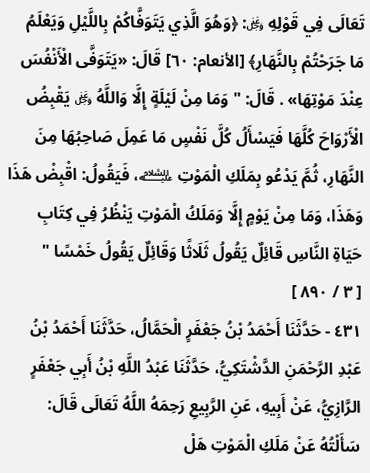تَعَالَى فِي قَوْلِهِ ﷿: ﴿وَهُوَ الَّذِي يَتَوَفَّاكُمْ بِاللَّيْلِ وَيَعْلَمُ مَا جَرَحْتُمْ بِالنَّهَارِ﴾ [الأنعام: ٦٠] قَالَ: «يَتَوَفَّى الْأَنْفُسَ عِنْدَ مَوْتِهَا» . قَالَ: " وَمَا مِنْ لَيْلَةٍ إِلَّا وَاللَّهُ ﷿ يَقْبِضُ الْأَرْوَاحَ كُلَّهَا فَيَسْأَلُ كُلَّ نَفْسٍ مَا عَمِلَ صَاحِبُهَا مِنَ النَّهَارِ، ثُمَّ يَدْعُو بِمَلَكِ الْمَوْتِ ﵇، فَيَقُولُ: اقْبِضْ هَذَا وَهَذَا، وَمَا مِنْ يَوْمٍ إِلَّا وَمَلَكُ الْمَوْتِ يَنْظُرُ فِي كِتَابِ حَيَاةِ النَّاسِ قَائِلٌ يَقُولُ ثَلَاثًا وَقَائِلٌ يَقُولُ خَمْسًا "
[ ٣ / ٨٩٠ ]
٤٣١ - حَدَّثَنَا أَحْمَدُ بْنُ جَعْفَرٍ الْحَمَّالُ، حَدَّثَنَا أَحْمَدُ بْنُ عَبْدِ الرَّحْمَنِ الدَّشْتَكِيُّ، حَدَّثَنَا عَبْدُ اللَّهِ بْنُ أَبِي جَعْفَرٍ الرَّازِيُّ، عَنْ أَبِيهِ، عَنِ الرَّبِيعِ رَحِمَهُ اللَّهُ تَعَالَى قَالَ: سَأَلْتُهُ عَنْ مَلَكِ الْمَوْتِ هَلْ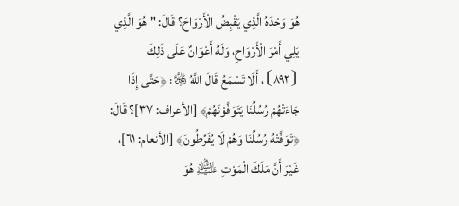هُوَ وَحْدَهُ الَّذِي يَقْبِضُ الْأَرْوَاحَ؟ قَالَ: " هُوَ الَّذِي يَلِي أَمْرَ الْأَرْوَاحِ، وَلَهُ أَعْوَانٌ عَلَى ذَلِكَ ⦗٨٩٢⦘، أَلَا تَسْمَعُ قَالَ اللَّهُ ﷿: ﴿حَتَّى إِذَا جَاءَتْهُمْ رُسُلُنَا يَتَوَفَّوْنَهُمْ﴾ [الأعراف: ٣٧]؟ قَالَ: ﴿تَوَفَّتْهُ رُسُلُنَا وَهُمْ لَا يُفَرِّطُونَ﴾ [الأنعام: ٦١]، غَيْرَ أَنَّ مَلَكَ الْمَوْتِ ﵇ هُوَ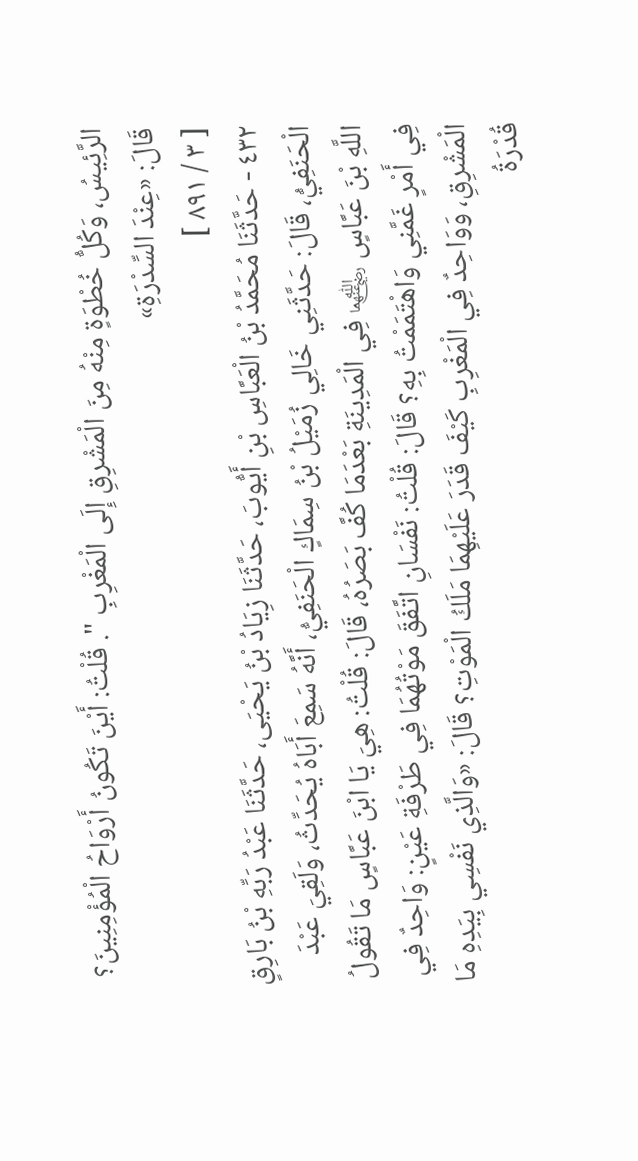الرَّئِيسُ، وَكُلُّ خُطْوَةٍ مِنْهُ مِنَ الْمَشْرِقِ إِلَى الْمَغْرِبِ ". قُلْتُ: أَيْنَ تَكُونُ أَرْوَاحُ الْمُؤْمِنِينَ؟ قَالَ: «عِنْدَ السِّدْرَةِ»
[ ٣ / ٨٩١ ]
٤٣٢ - حَدَّثَنَا مُحَمَّدُ بْنُ الْعَبَّاسِ بْنِ أَيُّوبَ، حَدَّثَنَا زِيَادُ بْنُ يَحْيَى، حَدَّثَنَا عَبْدُ رَبِّهِ بْنُ بَارِقٍ الْحَنَفِيُّ، قَالَ: حَدَّثَنِي خَالِي زُمَيْلُ بْنُ سِمَاكٍ الْحَنَفِيُّ، أَنَّهُ سَمِعَ أَبَاهُ يُحَدِّثُ، وَلَقِيَ عَبْدَ اللَّهِ بْنَ عَبَّاسٍ ﵄ فِي الْمَدِينَةِ بَعْدَمَا كُفَّ بَصَرُهُ، قَالَ: قُلْتُ: هِيَ يَا ابْنَ عَبَّاسٍ مَا تَقُولُ فِي أَمْرٍ غَمَّنِي وَاهْتَمَمْتُ بِهِ؟ قَالَ: قُلْتُ: نَفْسَانِ اتَّفَقَ مَوْتُهُمَا فِي طَرْفَةِ عَيْنٍ: وَاحِدٌ فِي الْمَشْرِقِ، وَوَاحِدٌ فِي الْمَغْرِبِ كَيْفَ قَدَرَ عَلَيْهِمَا مَلَكُ الْمَوْتِ؟ قَالَ: «وَالَّذِي نَفْسِي بِيَدِهِ مَا قُدْرَةُ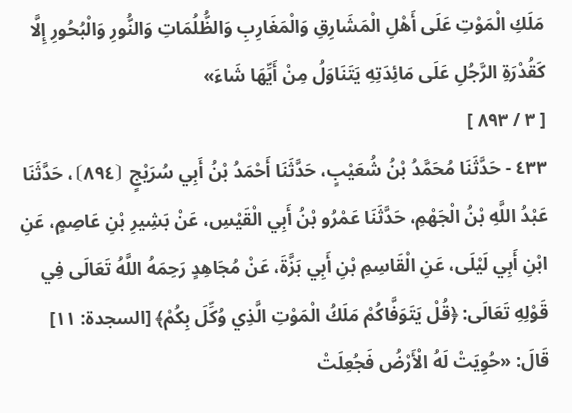مَلَكِ الْمَوْتِ عَلَى أَهْلِ الْمَشَارِقِ وَالْمَغَارِبِ وَالظُّلُمَاتِ وَالنُّورِ وَالْبُحُورِ إِلَّا كَقُدْرَةِ الرَّجُلِ عَلَى مَائِدَتِهِ يَتَنَاوَلُ مِنْ أَيِّهَا شَاءَ»
[ ٣ / ٨٩٣ ]
٤٣٣ - حَدَّثَنَا مُحَمَّدُ بْنُ شُعَيْبٍ، حَدَّثَنَا أَحْمَدُ بْنُ أَبِي سُرَيْجٍ ⦗٨٩٤⦘، حَدَّثَنَا عَبْدُ اللَّهِ بْنُ الْجَهْمِ، حَدَّثَنَا عَمْرُو بْنُ أَبِي الْقَيْسِ، عَنْ بَشِيرِ بْنِ عَاصِمٍ، عَنِ ابْنِ أَبِي لَيْلَى، عَنِ الْقَاسِمِ بْنِ أَبِي بَزَّةَ، عَنْ مُجَاهِدٍ رَحِمَهُ اللَّهُ تَعَالَى فِي قَوْلِهِ تَعَالَى: ﴿قُلْ يَتَوَفَّاكُمْ مَلَكُ الْمَوْتِ الَّذِي وُكِّلَ بِكُمْ﴾ [السجدة: ١١] قَالَ: «حُوِيَتْ لَهُ الْأَرْضُ فَجُعِلَتْ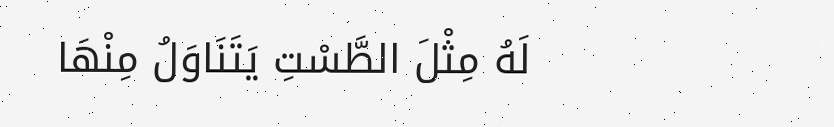لَهُ مِثْلَ الطَّسْتِ يَتَنَاوَلُ مِنْهَا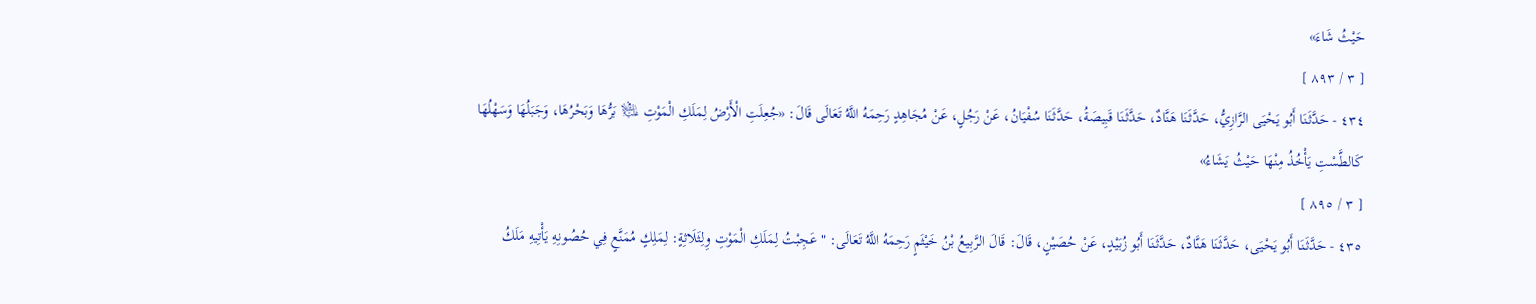حَيْثُ شَاءَ»
[ ٣ / ٨٩٣ ]
٤٣٤ - حَدَّثَنَا أَبُو يَحْيَى الرَّازِيُّ، حَدَّثَنَا هَنَّادٌ، حَدَّثَنَا قَبِيصَةُ، حَدَّثَنَا سُفْيَانُ، عَنْ رَجُلٍ، عَنْ مُجَاهِدٍ رَحِمَهُ اللَّهُ تَعَالَى قَالَ: «جُعِلَتِ الْأَرْضُ لِمَلَكِ الْمَوْتِ ﵇ بَرُّهَا وَبَحْرُهَا، وَجَبَلُهَا وَسَهْلُهَا كَالطَّسْتِ يَأْخُذُ مِنْهَا حَيْثُ يَشَاءُ»
[ ٣ / ٨٩٥ ]
٤٣٥ - حَدَّثَنَا أَبُو يَحْيَى، حَدَّثَنَا هَنَّادٌ، حَدَّثَنَا أَبُو زُبَيْدٍ، عَنْ حُصَيْنٍ، قَالَ: قَالَ الرَّبِيعُ بْنُ خَيْثَمٍ رَحِمَهُ اللَّهُ تَعَالَى: " عَجِبْتُ لِمَلَكِ الْمَوْتِ وِلِثَلَاثِةٍ: لِمَلِكٍ مُمَنَّعٍ فِي حُصُونِهِ يَأْتِيهِ مَلَكُ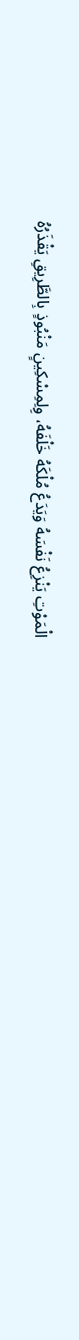الْمَوْتِ يَنْزِعُ نَفْسَهُ وَيَدَعُ مُلْكَهُ خَلْفَهُ، وِلِمِسْكِينٍ مَنْبُوذٍ بِالطَّرِيقِ يَقْذَرُهُ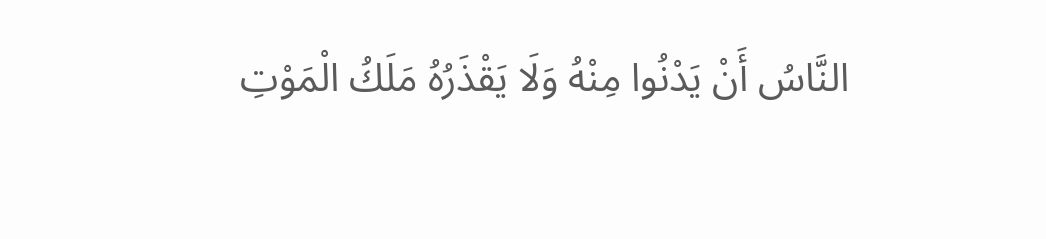النَّاسُ أَنْ يَدْنُوا مِنْهُ وَلَا يَقْذَرُهُ مَلَكُ الْمَوْتِ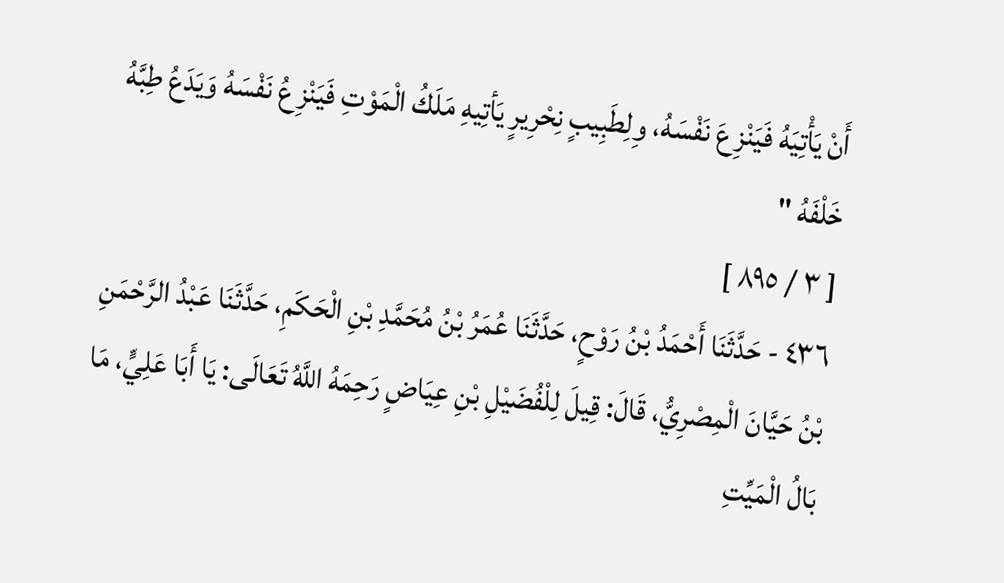أَنْ يَأْتِيَهُ فَيَنْزِعَ نَفْسَهُ، وِلِطَبِيبٍ نِحْرِيرٍ يَأتِيهِ مَلَكُ الْمَوْتِ فَيَنْزِعُ نَفْسَهُ وَيَدَعُ طِبَّهُ خَلْفَهُ "
[ ٣ / ٨٩٥ ]
٤٣٦ - حَدَّثَنَا أَحْمَدُ بْنُ رَوْحٍ، حَدَّثَنَا عُمَرُ بْنُ مُحَمَّدِ بْنِ الْحَكَمِ، حَدَّثَنَا عَبْدُ الرَّحْمَنِ بْنُ حَيَّانَ الْمِصْرِيُّ، قَالَ: قِيلَ لِلْفُضَيْلِ بْنِ عِيَاضٍ رَحِمَهُ اللَّهُ تَعَالَى: يَا أَبَا عَلِيٍّ، مَا بَالُ الْمَيِّتِ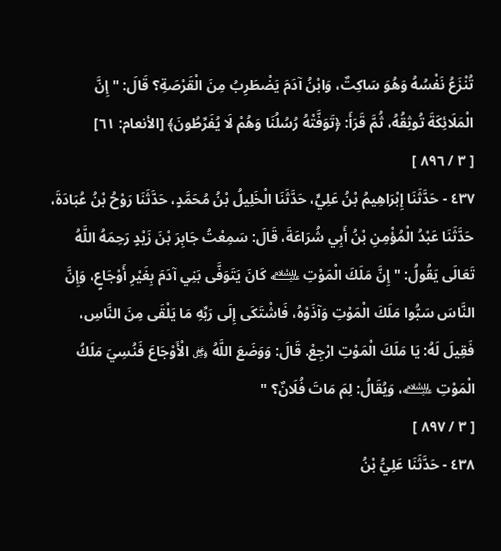تُنْزَعُ نَفْسُهُ وَهُوَ سَاكِتٌ، وَابْنُ آدَمَ يَضْطَرِبُ مِنَ الْقَرْصَةِ؟ قَالَ: " إِنَّ الْمَلَائِكَةَ تُوثِقُهُ، ثُمَّ قَرَأَ: ﴿تَوَفَّتْهُ رُسُلُنَا وَهُمْ لَا يُفَرِّطُونَ﴾ [الأنعام: ٦١]
[ ٣ / ٨٩٦ ]
٤٣٧ - حَدَّثَنَا إِبْرَاهِيمُ بْنُ عَلِيٍّ، حَدَّثَنَا الْخَلِيلُ بْنُ مُحَمَّدٍ، حَدَّثَنَا رَوْحُ بْنُ عُبَادَةَ، حَدَّثَنَا عَبْدُ الْمُؤْمِنِ بْنُ أَبِي شُرَاعَةَ، قَالَ: سَمِعْتُ جَابِرَ بْنَ زَيْدٍ رَحِمَهُ اللَّهُ تَعَالَى يَقُولُ: " إِنَّ مَلَكَ الْمَوْتِ ﵇ كَانَ يَتَوَفَّى بَنِي آدَمَ بِغَيْرِ أَوْجَاعٍ، وَإِنَّ النَّاسَ سَبُّوا مَلَكَ الْمَوْتِ وَآذَوْهُ، فَاشْتَكَى إِلَى رَبِّهِ مَا يَلْقَى مِنَ النَّاسِ، فَقِيلَ لَهُ: يَا مَلَكَ الْمَوْتِ ارْجِعْ. قَالَ: وَوَضَعَ اللَّهُ ﷿ الْأَوْجَاعَ فَنُسِيَ مَلَكُ الْمَوْتِ ﵇، وَيُقَالُ: لِمَ مَاتَ فُلَانٌ؟ "
[ ٣ / ٨٩٧ ]
٤٣٨ - حَدَّثَنَا عَلِيُّ بْنُ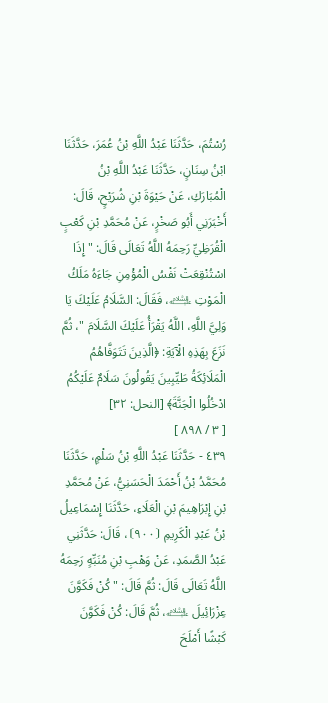رُسْتُمَ، حَدَّثَنَا عَبْدُ اللَّهِ بْنُ عُمَرَ، حَدَّثَنَا ابْنُ سِنَانٍ، حَدَّثَنَا عَبْدُ اللَّهِ بْنُ الْمُبَارَكِ، عَنْ حَيْوَةَ بْنِ شُرَيْحٍ، قَالَ: أَخْبَرَنِي أَبُو صَخْرٍ، عَنْ مُحَمَّدِ بْنِ كَعْبٍ الْقُرَظِيِّ رَحِمَهُ اللَّهُ تَعَالَى قَالَ: " إِذَا اسْتُنْقِعَتْ نَفْسُ الْمُؤْمِنِ جَاءَهُ مَلَكُ الْمَوْتِ ﵇، فَقَالَ: السَّلَامُ عَلَيْكَ يَا وَلِيَّ اللَّهِ، اللَّهُ يَقْرَأُ عَلَيْكَ السَّلَامَ "، ثُمَّ نَزَعَ بِهَذِهِ الْآيَةِ: ﴿الَّذِينَ تَتَوَفَّاهُمُ الْمَلَائِكَةُ طَيِّبِينَ يَقُولُونَ سَلَامٌ عَلَيْكُمُ ادْخُلُوا الْجَنَّةَ﴾ [النحل: ٣٢]
[ ٣ / ٨٩٨ ]
٤٣٩ - حَدَّثَنَا عَبْدُ اللَّهِ بْنُ سَلْمٍ، حَدَّثَنَا مُحَمَّدُ بْنُ أَحْمَدَ الْحَسَنِيُّ، عَنْ مُحَمَّدِ بْنِ إِبْرَاهِيمَ بْنِ الْعَلَاءِ، حَدَّثَنَا إِسْمَاعِيلُ بْنُ عَبْدِ الْكَرِيمِ ⦗٩٠٠⦘، قَالَ: حَدَّثَنِي عَبْدُ الصَّمَدِ، عَنْ وَهْبِ بْنِ مُنَبِّهٍ رَحِمَهُ اللَّهُ تَعَالَى قَالَ: ثُمَّ قَالَ: " كُنْ فَكَوَّنَ عِزْرَائِيلَ ﵇، ثُمَّ قَالَ: كُنْ فَكَوَّنَ كَبْشًا أَمْلَحَ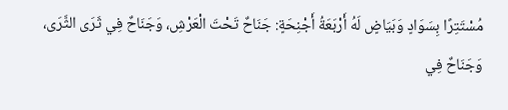مُسْتَتِرًا بِسَوَادٍ وَبَيَاضٍ لَهُ أَرْبَعَةُ أَجْنِحَةٍ: جَنَاحٌ تَحْتَ الْعَرْشِ، وَجَنَاحٌ فِي ثَرَى الثَّرَى، وَجَنَاحٌ فِي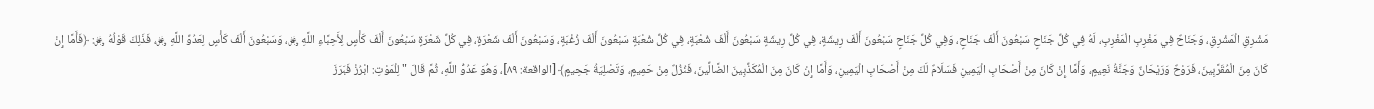مَشْرِقِ الْمَشْرِقِ، وَجَنَاحٌ فِي مَغْرِبِ الْمَغْرِبِ، لَهُ فِي كُلِّ جَنَاحٍ سَبْعُونَ أَلْفَ جَنَاحٍ، وَفِي كُلِّ جَنَاحٍ سَبْعُونَ أَلْفَ رِيشَةٍ، فِي كُلِّ رِيشَةٍ سَبْعُونَ أَلْفَ شُعْبَةٍ، فِي كُلِّ شُعْبَةٍ سَبْعُونَ أَلْفَ زُغْبَةٍ، وَسَبْعُونَ أَلْفَ شَعْرَةٍ، فِي كُلِّ شَعْرَةٍ سَبْعُونَ أَلْفَ كَأْسٍ لِأَحِبَّاءِ اللَّهِ ﷿، وَسَبْعُونَ أَلْفَ كَأْسٍ لِعَدُوِّ اللَّهِ ﷿، فَذَلِكَ قَوْلُهُ ﷿: ﴿فَأَمَّا إِنْ كَانَ مِنَ الْمُقَرَّبِينَ، فَرَوْحٌ وَرَيْحَانٌ وَجَنَّةُ نَعِيمٍ، وَأَمَّا إِنْ كَانَ مِنْ أَصْحَابِ الْيَمِينِ فَسَلَامٌ لَكَ مِنْ أَصْحَابِ الْيَمِينِ، وَأَمَّا إِنْ كَانَ مِنَ الْمُكَذِّبِينَ الضَّالِّينَ، فَنُزُلٌ مِنْ حَمِيمٍ، وَتَصْلِيَةُ جَحِيمٍ﴾ [الواقعة: ٨٩]، وَهُوَ عَدُوُّ اللَّهِ، ثُمَّ قَالَ " لِلْمَوْتِ: ابْرُزْ فَبَرَزَ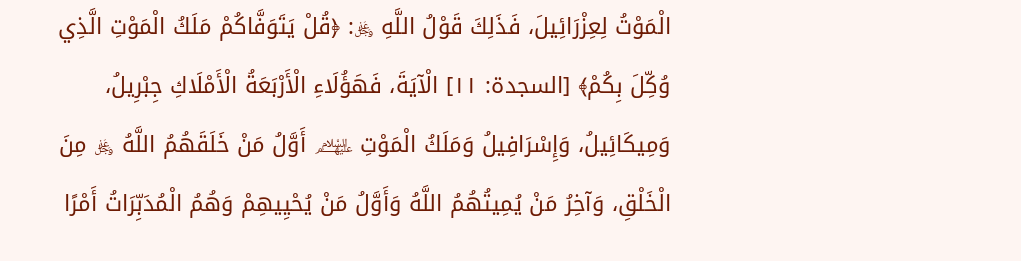الْمَوْتُ لِعِزْرَائِيلَ، فَذَلِكَ قَوْلُ اللَّهِ ﷿: ﴿قُلْ يَتَوَفَّاكُمْ مَلَكُ الْمَوْتِ الَّذِي وُكِّلَ بِكُمْ﴾ [السجدة: ١١] الْآيَةَ، فَهَؤُلَاءِ الْأَرْبَعَةُ الْأَمْلَاكِ جِبْرِيلُ، وَمِيكَائِيلُ، وَإِسْرَافِيلُ وَمَلَكُ الْمَوْتِ ﵈ أَوَّلُ مَنْ خَلَقَهُمُ اللَّهُ ﷿ مِنَ الْخَلْقِ، وَآخِرُ مَنْ يُمِيتُهُمُ اللَّهُ وَأَوَّلُ مَنْ يُحْيِيهِمْ وَهُمُ الْمُدَبِّرَاتُ أَمْرًا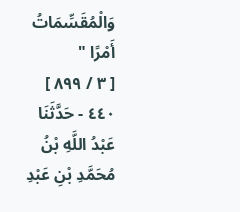وَالْمُقَسِّمَاتُ أَمْرًا "
[ ٣ / ٨٩٩ ]
٤٤٠ - حَدَّثَنَا عَبْدُ اللَّهِ بْنُ مُحَمَّدِ بْنِ عَبْدِ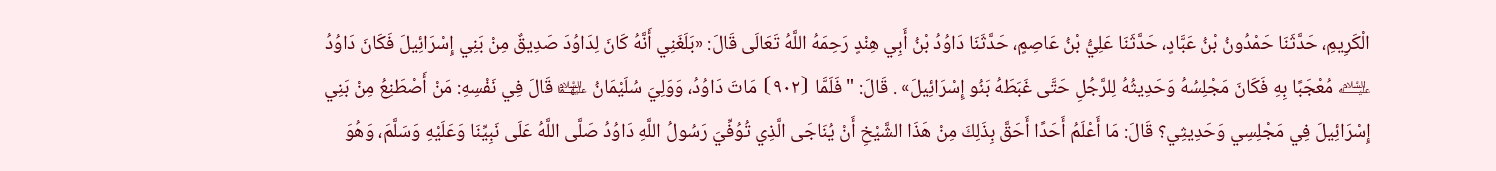الْكَرِيمِ، حَدَّثَنَا حَمْدُونُ بْنُ عَبَّادٍ، حَدَّثَنَا عَلِيُّ بْنُ عَاصِمٍ، حَدَّثَنَا دَاوُدُ بْنُ أَبِي هِنْدٍ رَحِمَهُ اللَّهُ تَعَالَى قَالَ: «بَلَغَنِي أَنَّهُ كَانَ لِدَاوُدَ صَدِيقٌ مِنْ بَنِي إِسْرَائِيلَ فَكَانَ دَاوُدُ ﵇ مُعْجَبًا بِهِ فَكَانَ مَجْلِسُهُ وَحَدِيثُهُ لِلرَّجُلِ حَتَّى غَبَطَهُ بَنُو إِسْرَائِيلَ» . قَالَ: " فَلَمَّا ⦗٩٠٢⦘ مَاتَ دَاوُدُ، وَوَلِيَ سُلَيْمَانُ ﵉ قَالَ فِي نَفْسِهِ: مَنْ أَصْطَنِعُ مِنْ بَنِي إِسْرَائِيلَ فِي مَجْلِسِي وَحَدِيثِي؟ قَالَ: مَا أَعْلَمُ أَحَدًا أَحَقَّ بِذَلِكَ مِنْ هَذَا الشَّيْخِ أَنْ يُنَاجَى الَّذِي تُوُفِّيَ رَسُولُ اللَّهِ دَاوُدُ صَلَّى اللَّهُ عَلَى نَبِيِّنَا وَعَلَيْهِ وَسَلَّمَ، وَهُوَ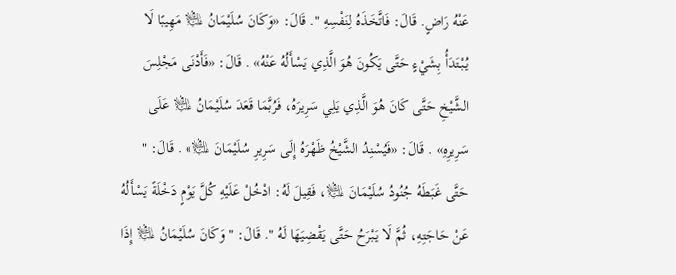عَنْهُ رَاضٍ. قَالَ: فَاتَّخَذَهُ لِنَفْسِهِ ". قَالَ: «وَكَانَ سُلَيْمَانُ ﵇ مَهِيبًا لَا يُبْتَدَأُ بِشَيْءٍ حَتَّى يَكُونَ هُوَ الَّذِي يَسْأَلُهُ عَنْهُ» . قَالَ: «فَأَدْنَى مَجْلِسَ الشَّيْخِ حَتَّى كَانَ هُوَ الَّذِي يَلِي سَرِيرَهُ، فَرُبَّمَا قَعَدَ سُلَيْمَانُ ﵇ عَلَى سَرِيرِهِ» . قَالَ: «فَيُسْنِدُ الشَّيْخُ ظَهْرَهُ إِلَى سَرِيرِ سُلَيْمَانَ ﵇» . قَالَ: " حَتَّى غَبَطَهُ جُنُودُ سُلَيْمَانَ ﵇، فَقِيلَ لَهُ: ادْخُلْ عَلَيْهِ كُلَّ يَوْمٍ دَخْلَةً يَسْأَلُهُ عَنْ حَاجَتِهِ، ثُمَّ لَا يَبْرَحُ حَتَّى يَقْضِيَهَا لَهُ ". قَالَ: " وَكَانَ سُلَيْمَانُ ﵇ إِذَا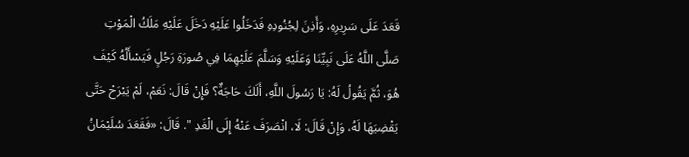قَعَدَ عَلَى سَرِيرِهِ، وَأَذِنَ لِجُنُودِهِ فَدَخَلُوا عَلَيْهِ دَخَلَ عَلَيْهِ مَلَكُ الْمَوْتِ صَلَّى اللَّهُ عَلَى نَبِيِّنَا وَعَلَيْهِ وَسَلَّمَ عَلَيْهِمَا فِي صُورَةِ رَجُلٍ فَيَسْأَلُهُ كَيْفَ هُوَ، ثُمَّ يَقُولُ لَهُ: يَا رَسُولَ اللَّهِ، أَلَكَ حَاجَةٌ؟ فَإِنْ قَالَ: نَعَمْ، لَمْ يَبْرَحْ حَتَّى يَقْضِيَهَا لَهُ، وَإِنْ قَالَ: لَا، انْصَرَفَ عَنْهُ إِلَى الْغَدِ ". قَالَ: «فَقَعَدَ سُلَيْمَانُ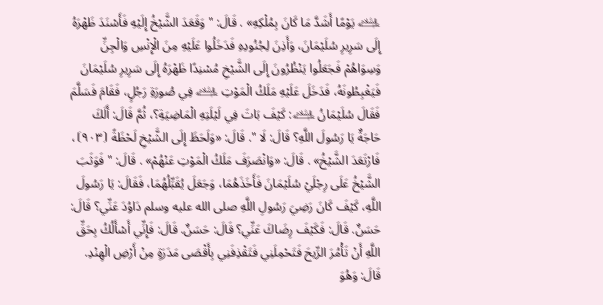﵇ يَوْمًا أَشَدَّ مَا كَانَ بِمُلْكِهِ» . قَالَ: " وَقَعَدَ الشَّيْخُ إِلَيْهِ فَأَسْنَدَ ظَهْرَهُ إِلَى سَرِيرِ سُلَيْمَانَ، وَأَذِنَ لِجُنُودِهِ فَدَخَلُوا عَلَيْهِ مِنَ الْإِنْسِ وَالْجِنِّ وَسِوَاهُمْ فَجَعَلُوا يَنْظُرُونَ إِلَى الشَّيْخِ مُسْنِدًا ظَهْرَهُ إِلَى سَرِيرِ سُلَيْمَانَ فَيَغْبِطُونَهُ، فَدَخَلَ عَلَيْهِ مَلَكُ الْمَوْتِ ﵇ فِي صُورَةِ رَجُلٍ، فَقَامَ فَسَلَّمَ فَقَالَ سُلَيْمَانُ ﵇: كَيْفَ بَاتَ فِي لَيْلَتِهِ الْمَاضِيَةِ؟، ثُمَّ قَالَ: أَلَكَ حَاجَةٌ يَا رَسُولَ اللَّهِ؟ قَالَ: لَا ". قَالَ: «وَلَحَظَ إِلَى الشَّيْخِ لَحْظَةً ⦗٩٠٣⦘، فَارْتَعَدَ الشَّيْخُ» . قَالَ: «وَانْصَرَفَ مَلَكُ الْمَوْتِ عَنْهُمْ» . قَالَ: " فَوَثَبَ الشَّيْخُ عَلَى رِجْلَيْ سُلَيْمَانَ فَأَخَذَهُمَا، وَجَعَلَ يُقَبِّلُهُمَا، فَقَالَ: يَا رَسُولَ اللَّهِ، كَيْفَ كَانَ رَضِيَ رَسُولِ اللَّهِ صلى الله عليه وسلم دَاوُدَ عَنِّي؟ قَالَ: حَسَنٌ. قَالَ: فَكَيْفَ رِضَاكَ عَنِّي؟ قَالَ: حَسَنٌ. قَالَ: فَإِنِّي أَسْأَلُكُ بِحَقِّ اللَّهِ أَنْ تَأْمُرَ الرِّيحَ فَتَحْمِلَنِي فَتَقْذِفَنِي بِأَقْصَى مَدَرَةٍ مِنْ أَرْضِ الْهِنْدِ. قَالَ: وَهُوَ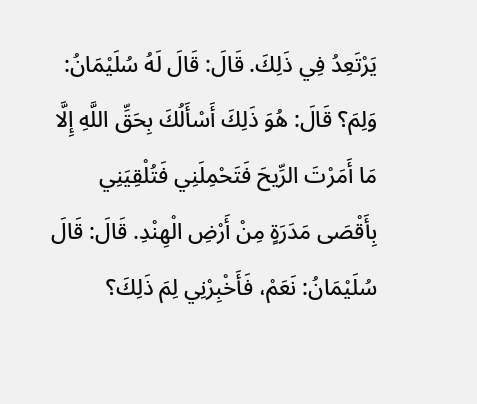يَرْتَعِدُ فِي ذَلِكَ. قَالَ: قَالَ لَهُ سُلَيْمَانُ: وَلِمَ؟ قَالَ: هُوَ ذَلِكَ أَسْأَلُكَ بِحَقِّ اللَّهِ إِلَّا مَا أَمَرْتَ الرِّيحَ فَتَحْمِلَنِي فَتُلْقِيَنِي بِأَقْصَى مَدَرَةٍ مِنْ أَرْضِ الْهِنْدِ. قَالَ: قَالَ سُلَيْمَانُ: نَعَمْ، فَأَخْبِرْنِي لِمَ ذَلِكَ؟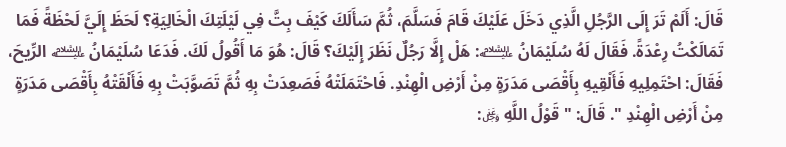قَالَ: أَلَمْ تَرَ إِلَى الرَّجُلِ الَّذِي دَخَلَ عَلَيْكَ قَامَ فَسَلَّمَ، ثُمَّ سَأَلَكَ كَيْفَ بِتَّ فِي لَيْلَتِكَ الْخَالِيَةِ؟ لَحَظَ إِلَيَّ لَحْظَةً فَمَا تَمَالَكْتُ رِعْدَةً. فَقَالَ لَهُ سُلَيْمَانُ ﵇: هَلْ إِلَّا رَجُلٌ نَظَرَ إِلَيْكَ؟ قَالَ: هُوَ مَا أَقُولُ لَكَ. فَدَعَا سُلَيْمَانُ ﵇ الرِّيحَ، فَقَالَ: احْتَمِلِيهِ فَأَلْقِيهِ بِأَقْصَى مَدَرَةٍ مِنْ أَرْضِ الْهِنْدِ. فَاحْتَمَلَتْهُ فَصَعِدَتْ بِهِ ثُمَّ تَصَوَّبَتْ بِهِ فَأَلْقَتْهُ بِأَقْصَى مَدَرَةٍ مِنْ أَرْضِ الْهِنْدِ ". قَالَ: " قَوْلُ اللَّهِ ﷿: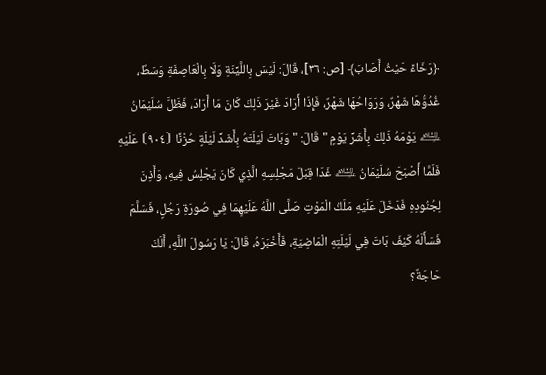﴿رَخَاءً حَيْثُ أَصَابَ﴾ [ص: ٣٦]، قَالَ: لَيْسَ بِاللَّيِّنَةِ وَلَا بِالْعَاصِفَةِ وَسَطٌ، غُدُوُّهَا شَهْرٌ، وَرَوَاحُهَا شَهْرٌ، فَإِذَا أَرَادَ غَيْرَ ذَلِكَ كَانَ مَا أَرَادَ، فَظَلَّ سُلَيْمَانُ ﵇ يَوْمَهُ ذَلِكَ بِأَشَرِّ يَوْمٍ " قَالَ: " وَبَاتَ لَيْلَتَهُ بِأَشَدِّ لَيْلَةٍ حُزْنًا ⦗٩٠٤⦘ عَلَيْهِ فَلَمَّا أَصْبَحَ سُلَيْمَانُ ﵇ غَدَا قِبَلَ مَجْلِسِهِ الَّذِي كَانَ يَجْلِسُ فِيهِ، وَأَذِنَ لِجُنُودِهِ فَدَخَلَ عَلَيْهِ مَلَكُ الْمَوْتِ صَلَّى اللَّهُ عَلَيْهِمَا فِي صُورَةِ رَجُلٍ، فَسَلَّمَ فَسَأَلَهُ كَيْفَ بَاتَ فِي لَيْلَتِهِ الْمَاضِيَةِ، فَأَخْبَرَهُ، قَالَ: يَا رَسُولَ اللَّهِ، أَلَكَ حَاجَةٌ؟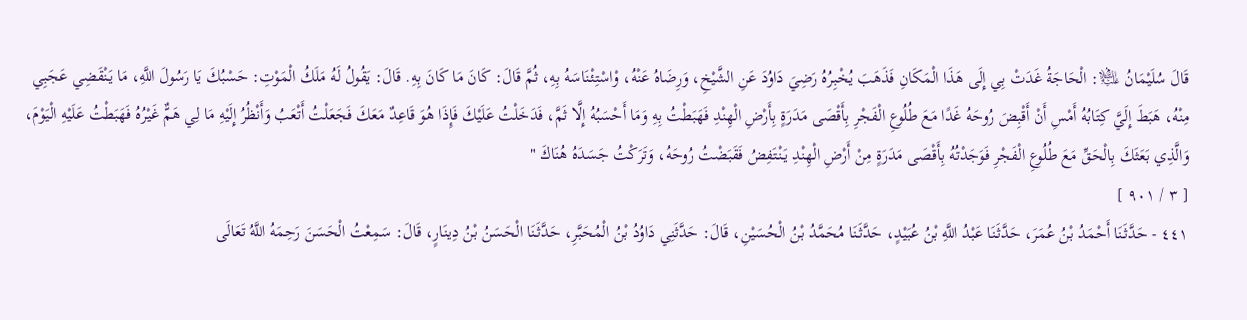قَالَ سُلَيْمَانُ ﵇: الْحَاجَةُ غَدَتْ بِي إِلَى هَذَا الْمَكَانِ فَذَهَبَ يُخْبِرُهُ رَضِيَ دَاوُدَ عَنِ الشَّيْخِ، وَرِضَاهُ عَنْهُ، وْاسْتِئْنَاسَهُ بِهِ، ثُمَّ قَالَ: كَانَ مَا كَانَ بِهِ. قَالَ: يَقُولُ لَهُ مَلَكُ الْمَوْتِ: حَسْبُكَ يَا رَسُولَ اللَّهِ، مَا يَنْقَضِي عَجَبِي مِنْهُ، هَبَطَ إِلَيَّ كِتَابُهُ أَمْسِ أَنْ أَقْبِضَ رُوحَهُ غَدًا مَعَ طُلُوعِ الْفَجْرِ بِأَقْصَى مَدَرَةٍ بِأَرْضِ الْهِنْدِ فَهَبَطْتُ بِهِ وَمَا أَحْسَبُهُ إِلَّا ثَمَّ، فَدَخَلْتُ عَلَيْكَ فَإِذَا هُوَ قَاعِدٌ مَعَكَ فَجَعَلْتُ أَتْعَبُ وَأَنْظُرُ إِلَيْهِ مَا لِي هَمٌّ غَيْرُهُ فَهَبَطْتُ عَلَيْهِ الْيَوْمَ، وَالَّذِي بَعَثَكَ بِالْحَقِّ مَعَ طُلُوعِ الْفَجْرِ فَوَجَدْتُهُ بِأَقْصَى مَدَرَةٍ مِنْ أَرْضِ الْهِنْدِ يَنْتَفِضُ فَقَبَضْتُ رُوحَهُ، وَتَرَكْتُ جَسَدَهُ هُنَاكَ "
[ ٣ / ٩٠١ ]
٤٤١ - حَدَّثَنَا أَحْمَدُ بْنُ عُمَرَ، حَدَّثَنَا عَبْدُ اللَّهِ بْنُ عُبَيْدٍ، حَدَّثَنَا مُحَمَّدُ بْنُ الْحُسَيْنِ، قَالَ: حَدَّثَنِي دَاوُدُ بْنُ الْمُحَبَّرِ، حَدَّثَنَا الْحَسَنُ بْنُ دِينَارٍ، قَالَ: سَمِعْتُ الْحَسَنَ رَحِمَهُ اللَّهُ تَعَالَى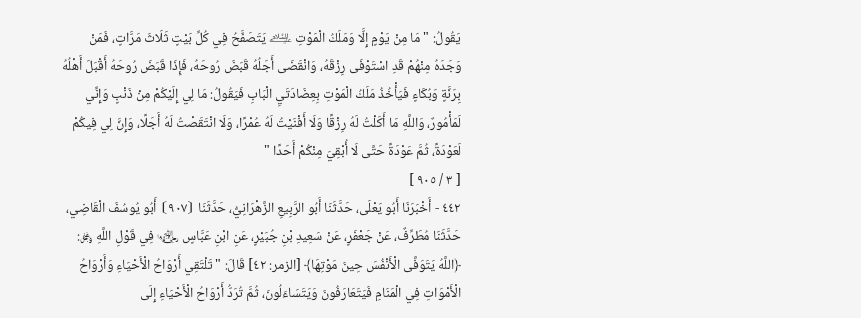يَقُولُ: " مَا مِنْ يَوْمٍ إِلَّا وَمَلَكُ الْمَوْتِ ﵇ يَتَصَفَّحُ فِي كُلِّ بَيْتٍ ثَلَاثَ مَرَّاتٍ، فَمَنْ وَجَدَهُ مِنْهُمْ قَدِ اسْتَوْفَى رِزْقَهُ، وَانْقَضَى أَجَلُهُ قَبَضَ رُوحَهُ، فَإِذَا قَبَضَ رُوحَهُ أَقْبَلَ أَهْلُهُ بِرَنَّةٍ وَبُكَاءٍ فَيَأْخُذُ مَلَكُ الْمَوْتِ بِعِضَادَتَيِ الْبَابِ فَيَقُولُ: مَا لِي إِلَيْكُمْ مِنْ ذَنْبٍ وَإِنِّي لَمَأْمُورٌ، وَاللَّهِ مَا أَكَلْتُ لَهُ رِزْقًا وَلَا أَفْنَيْتُ لَهُ عُمْرًا، وَلَا انْتَقَصْتُ لَهُ أَجَلًا، وَإِنَّ لِي فِيكُمْ لَعَوْدَةً، ثُمَّ عَوْدَةً حَتَّى لَا أُبْقِيَ مِنْكُمْ أَحَدًا "
[ ٣ / ٩٠٥ ]
٤٤٢ - أَخْبَرَنَا أَبُو يَعْلَى، حَدَّثَنَا أَبُو الرَّبِيعِ الزَّهْرَانِيُّ، حَدَّثَنَا ⦗٩٠٧⦘ أَبُو يُوسُفَ الْقَاضِي، حَدَّثَنَا مُطَرِّفٌ، عَنْ جَعْفَرٍ، عَنْ سَعِيدِ بْنِ جُبَيْرٍ، عَنِ ابْنِ عَبَّاسٍ ﵄ فِي قَوْلِ اللَّهِ ﷿: ﴿اللَّهُ يَتَوَفَّى الْأَنْفُسَ حِينَ مَوْتِهَا﴾ [الزمر: ٤٢] قَالَ: " تَلْتَقِي أَرْوَاحُ الْأَحْيَاءِ وَأَرْوَاحُ الْأَمْوَاتِ فِي الْمَنَامِ فَيَتَعَارَفُونَ وَيَتَسَاءَلُونَ، ثُمَّ تُرَدُّ أَرْوَاحُ الْأَحْيَاءِ إِلَى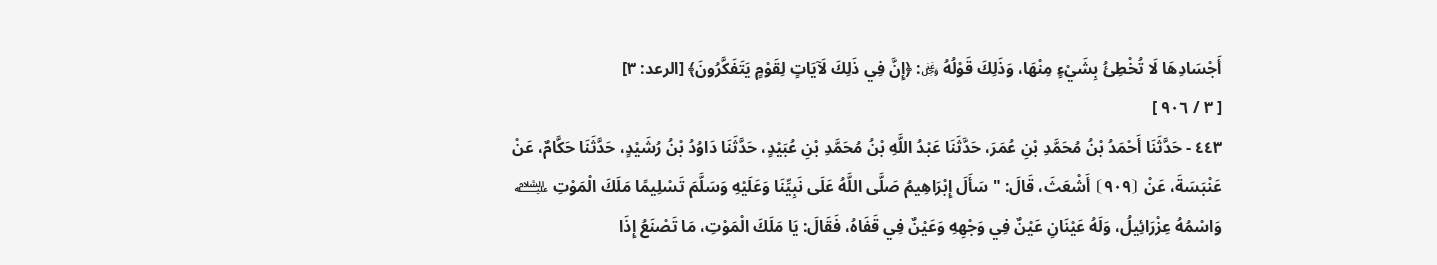أَجْسَادِهَا لَا تُخْطِئُ بِشَيْءٍ مِنْهَا، وَذَلِكَ قَوْلُهُ ﷿: ﴿إِنَّ فِي ذَلِكَ لَآيَاتٍ لِقَوْمٍ يَتَفَكَّرُونَ﴾ [الرعد: ٣]
[ ٣ / ٩٠٦ ]
٤٤٣ - حَدَّثَنَا أَحْمَدُ بْنُ مُحَمَّدِ بْنِ عُمَرَ، حَدَّثَنَا عَبْدُ اللَّهِ بْنُ مُحَمَّدِ بْنِ عُبَيْدٍ، حَدَّثَنَا دَاوُدُ بْنُ رُشَيْدٍ، حَدَّثَنَا حَكَّامٌ، عَنْ عَنْبَسَةَ، عَنْ ⦗٩٠٩⦘ أَشْعَثَ، قَالَ: " سَأَلَ إِبْرَاهِيمُ صَلَّى اللَّهُ عَلَى نَبِيِّنَا وَعَلَيْهِ وَسَلَّمَ تَسْلِيمًا مَلَكَ الْمَوْتِ ﵇ وَاسْمُهُ عِزْرَائِيلُ، وَلَهُ عَيْنَانِ عَيْنٌ فِي وَجْهِهِ وَعَيْنٌ فِي قَفَاهُ، فَقَالَ: يَا مَلَكَ الْمَوْتِ، مَا تَصْنَعُ إِذَا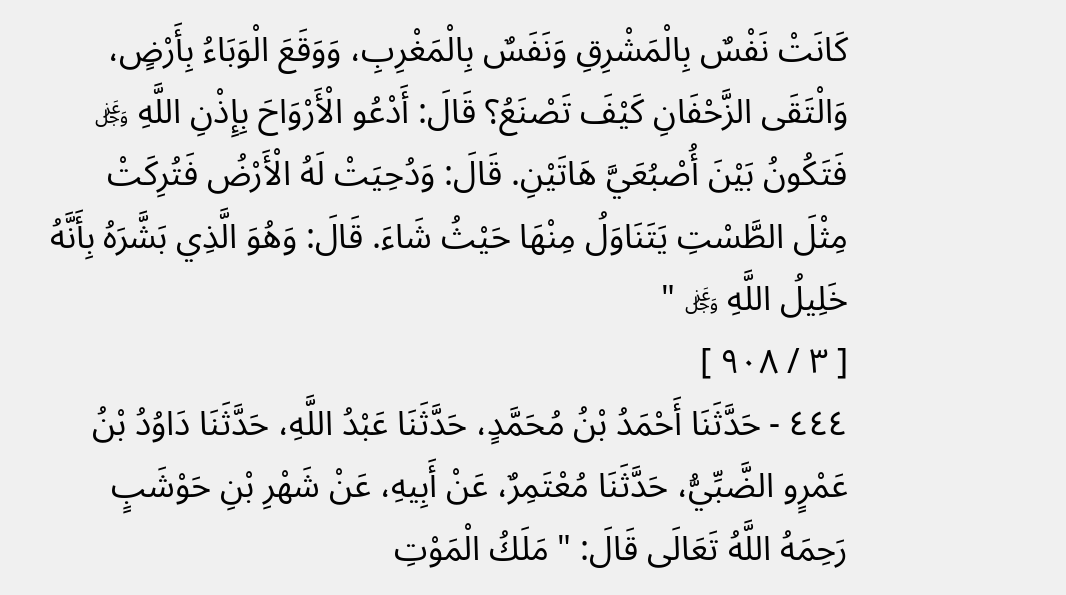كَانَتْ نَفْسٌ بِالْمَشْرِقِ وَنَفَسٌ بِالْمَغْرِبِ، وَوَقَعَ الْوَبَاءُ بِأَرْضٍ، وَالْتَقَى الزَّحْفَانِ كَيْفَ تَصْنَعُ؟ قَالَ: أَدْعُو الْأَرْوَاحَ بِإِذْنِ اللَّهِ ﷿ فَتَكُونُ بَيْنَ أُصْبُعَيَّ هَاتَيْنِ. قَالَ: وَدُحِيَتْ لَهُ الْأَرْضُ فَتُرِكَتْ مِثْلَ الطَّسْتِ يَتَنَاوَلُ مِنْهَا حَيْثُ شَاءَ. قَالَ: وَهُوَ الَّذِي بَشَّرَهُ بِأَنَّهُ خَلِيلُ اللَّهِ ﷿ "
[ ٣ / ٩٠٨ ]
٤٤٤ - حَدَّثَنَا أَحْمَدُ بْنُ مُحَمَّدٍ، حَدَّثَنَا عَبْدُ اللَّهِ، حَدَّثَنَا دَاوُدُ بْنُ عَمْرٍو الضَّبِّيُّ، حَدَّثَنَا مُعْتَمِرٌ، عَنْ أَبِيهِ، عَنْ شَهْرِ بْنِ حَوْشَبٍ رَحِمَهُ اللَّهُ تَعَالَى قَالَ: " مَلَكُ الْمَوْتِ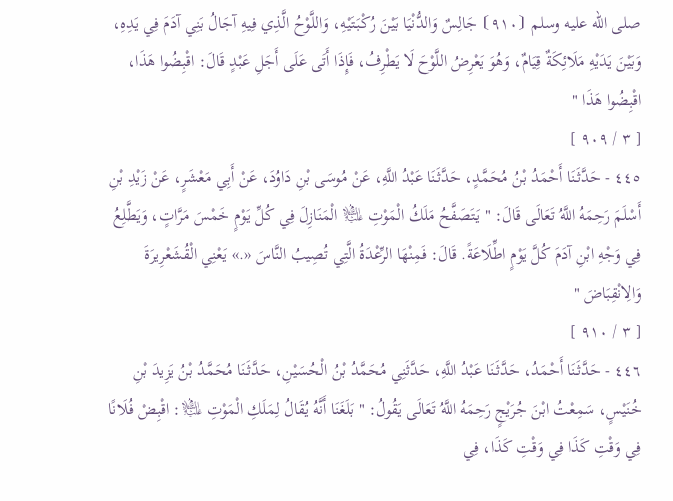صلى الله عليه وسلم ⦗٩١٠⦘ جَالِسٌ وَالدُّنْيَا بَيْنَ رُكْبَتَيْهِ، وَاللَّوْحُ الَّذِي فِيهِ آجَالُ بَنِي آدَمَ فِي يَدِهِ، وَبَيْنَ يَدَيْهِ مَلَائِكَةٌ قِيَامٌ، وَهُوَ يَعْرِضُ اللَّوْحَ لَا يَطْرِفُ، فَإِذَا أَتَى عَلَى أَجَلِ عَبْدٍ قَالَ: اقْبِضُوا هَذَا، اقْبِضُوا هَذَا "
[ ٣ / ٩٠٩ ]
٤٤٥ - حَدَّثَنَا أَحْمَدُ بْنُ مُحَمَّدٍ، حَدَّثَنَا عَبْدُ اللَّهِ، عَنْ مُوسَى بْنِ دَاوُدَ، عَنْ أَبِي مَعْشَرٍ، عَنْ زَيْدِ بْنِ أَسْلَمَ رَحِمَهُ اللَّهُ تَعَالَى قَالَ: " يَتَصَفَّحُ مَلَكُ الْمَوْتِ ﵇ الْمَنَازِلَ فِي كُلِّ يَوْمٍ خَمْسَ مَرَّاتٍ، وَيَطَّلِعُ فِي وَجْهِ ابْنِ آدَمَ كُلَّ يَوْمٍ اطِّلَاعَةً. قَالَ: فَمِنْهَا الرِّعْدَةُ الَّتِي تُصِيبُ النَّاسَ «.» يَعْنِي الْقُشَعْرِيرَةَ وَالِانْقِبَاضَ "
[ ٣ / ٩١٠ ]
٤٤٦ - حَدَّثَنَا أَحْمَدُ، حَدَّثَنَا عَبْدُ اللَّهِ، حَدَّثَنِي مُحَمَّدُ بْنُ الْحُسَيْنِ، حَدَّثَنَا مُحَمَّدُ بْنُ يَزِيدَ بْنِ خُنَيْسٍ، سَمِعْتُ ابْنَ جُرَيْجٍ رَحِمَهُ اللَّهُ تَعَالَى يَقُولُ: " بَلَغَنَا أَنَّهُ يُقَالُ لِمَلَكِ الْمَوْتِ ﵇: اقْبِضْ فُلَانًا فِي وَقْتِ كَذَا فِي وَقْتِ كَذَا، فِي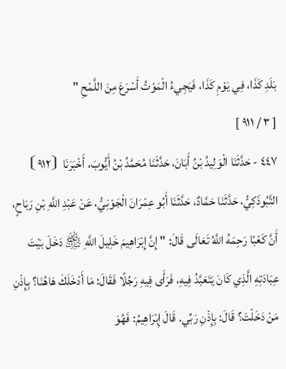بَلَدِ كَذَا، فِي يَوْمِ كَذَا، فَيَجِيءُ الْمَوْتُ أَسْرَعَ مِنَ اللَّمْحِ "
[ ٣ / ٩١١ ]
٤٤٧ - حَدَّثَنَا الْوَلِيدُ بْنُ أَبَانَ، حَدَّثَنَا مُحَمَّدُ بْنُ أَيُّوبَ، أَخْبَرَنَا ⦗٩١٢⦘ التَّبُوذَكِيُّ، حَدَّثَنَا حَمَّادٌ، حَدَّثَنَا أَبُو عِمْرَانَ الْجَوْنِيُّ، عَنْ عَبْدِ اللَّهِ بْنِ رَبَاحٍ، أَنَّ كَعْبًا رَحِمَهُ اللَّهُ تَعَالَى قَالَ: " إِنَّ إِبْرَاهِيمَ خَلِيلَ اللَّهِ ﵎ دَخَلَ بَيْتَ عِبَادَتِهِ الَّذِي كَانَ يَتَعَبَّدُ فِيهِ، فَرَأَى فِيهِ رَجُلًا فَقَالَ: مَا أَدْخَلَكَ هَاهُنَا؟ بِإِذْنِ مَنْ دَخَلْتَ؟ قَالَ: بِإِذْنِ رَبِّي. قَالَ إِبْرَاهِيمُ: فَهُوَ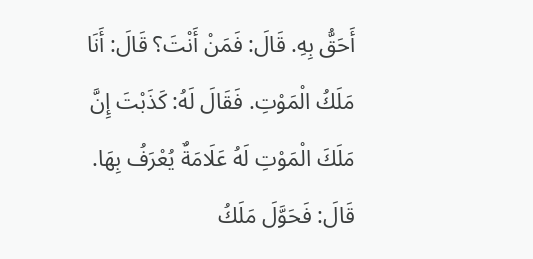أَحَقُّ بِهِ. قَالَ: فَمَنْ أَنْتَ؟ قَالَ: أَنَا مَلَكُ الْمَوْتِ. فَقَالَ لَهُ: كَذَبْتَ إِنَّ مَلَكَ الْمَوْتِ لَهُ عَلَامَةٌ يُعْرَفُ بِهَا. قَالَ: فَحَوَّلَ مَلَكُ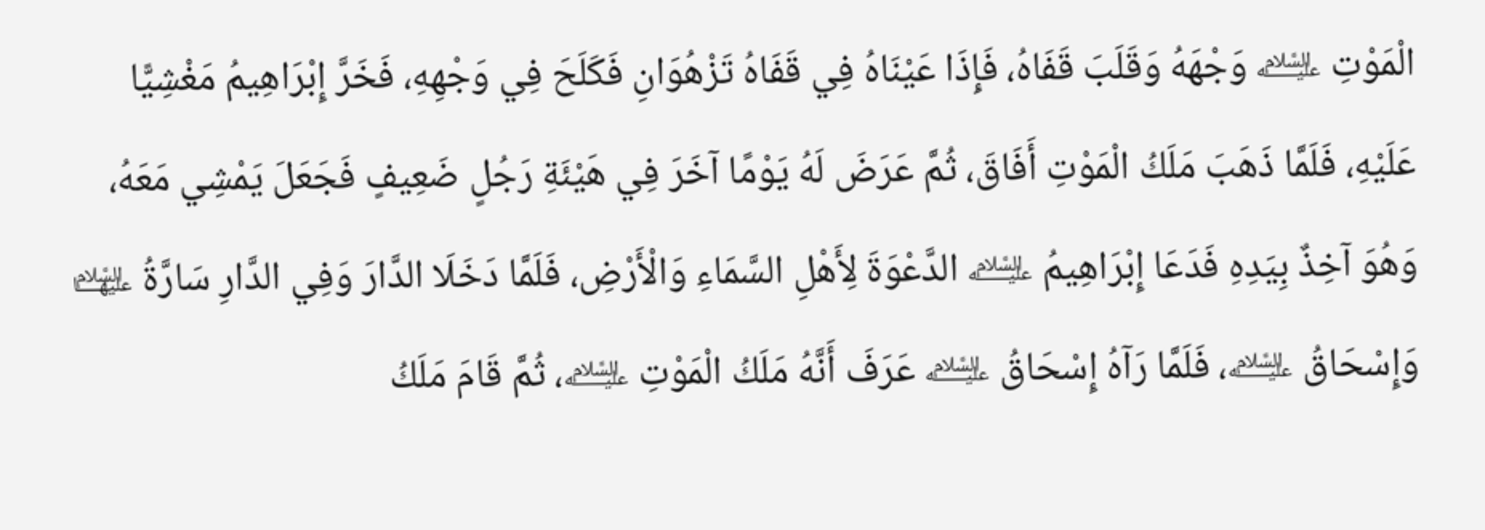الْمَوْتِ ﵇ وَجْهَهُ وَقَلَبَ قَفَاهُ، فَإِذَا عَيْنَاهُ فِي قَفَاهُ تَزْهُوَانِ فَكَلَحَ فِي وَجْهِهِ، فَخَرَّ إِبْرَاهِيمُ مَغْشِيًّا عَلَيْهِ، فَلَمَّا ذَهَبَ مَلَكُ الْمَوْتِ أَفَاقَ، ثُمَّ عَرَضَ لَهُ يَوْمًا آخَرَ فِي هَيْئَةِ رَجُلٍ ضَعِيفٍ فَجَعَلَ يَمْشِي مَعَهُ، وَهُوَ آخِذٌ بِيَدِهِ فَدَعَا إِبْرَاهِيمُ ﵇ الدَّعْوَةَ لِأَهْلِ السَّمَاءِ وَالْأَرْضِ، فَلَمَّا دَخَلَا الدَّارَ وَفِي الدَّارِ سَارَّةُ ﵍ وَإِسْحَاقُ ﵇، فَلَمَّا رَآهُ إِسْحَاقُ ﵇ عَرَفَ أَنَّهُ مَلَكُ الْمَوْتِ ﵇، ثُمَّ قَامَ مَلَكُ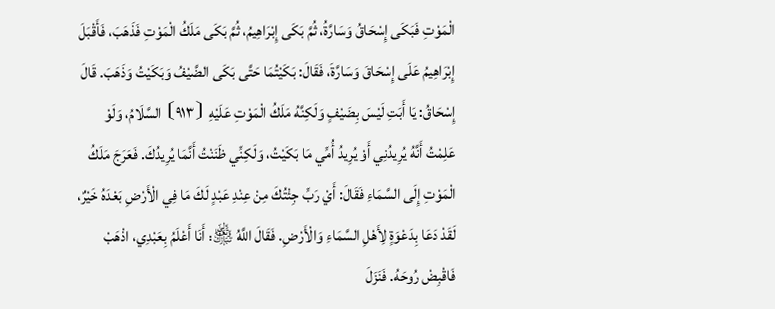الْمَوْتِ فَبَكَى إِسْحَاقُ وَسَارَّةُ، ثُمَّ بَكَى إِبْرَاهِيمُ، ثُمَّ بَكَى مَلَكُ الْمَوْتِ فَذَهَبَ، فَأَقْبَلَ إِبْرَاهِيمُ عَلَى إِسْحَاقَ وَسَارَّةَ، فَقَالَ: بَكَيْتُمَا حَتَّى بَكَى الضَّيْفُ وَبَكَيْتُ وَذَهَبَ. قَالَ إِسْحَاقُ: يَا أَبَتِ لَيْسَ بِضَيْفٍ وَلَكِنَّهُ مَلَكُ الْمَوْتِ عَلَيْهِ ⦗٩١٣⦘ السَّلَامُ، وَلَوْ عَلِمْتُ أَنَّهُ يُرِيدُنِي أَوْ يُرِيدُ أُمِّي مَا بَكَيْتُ، وَلَكِنِّي ظَنَنْتُ أَنَّمَا يُرِيدُكَ. فَعَرَجَ مَلَكُ الْمَوْتِ إِلَى السَّمَاءِ فَقَالَ: أَيْ رَبِّ جِئْتُكَ مِنْ عِنْدِ عَبْدٍ لَكَ مَا فِي الْأَرْضِ بَعْدَهُ خَيْرٌ، لَقَدْ دَعَا بِدَعْوَةٍ لِأَهْلِ السَّمَاءِ وَالْأَرْضِ. فَقَالَ اللَّهُ ﵎: أَنَا أَعْلَمُ بِعَبْدِي، اذْهَبْ فَاقْبِضْ رُوحَهُ. فَنَزَلَ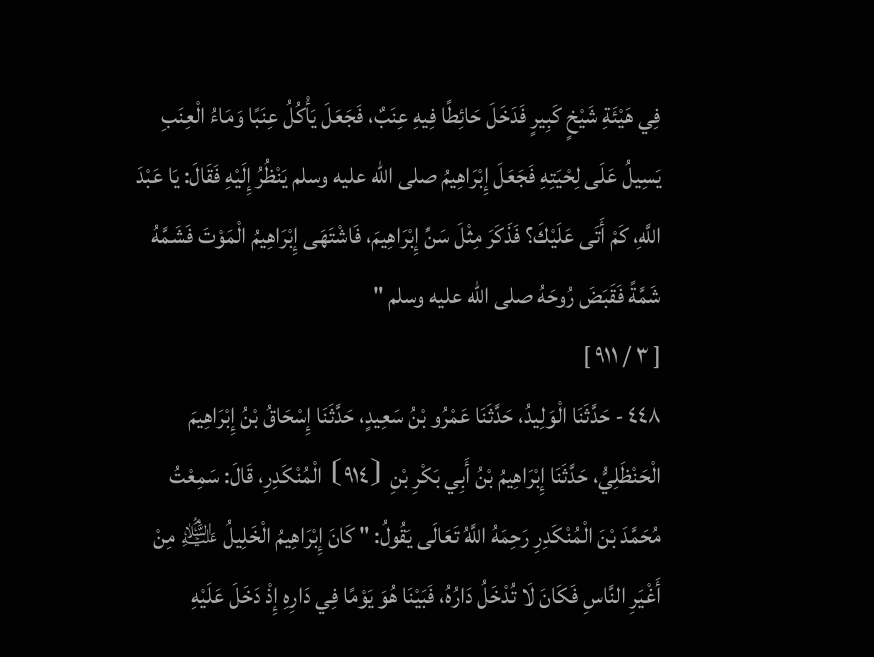فِي هَيْئَةِ شَيْخٍ كَبِيرٍ فَدَخَلَ حَائِطًا فِيهِ عِنَبٌ، فَجَعَلَ يَأْكُلُ عِنَبًا وَمَاءُ الْعِنَبِ يَسِيلُ عَلَى لِحْيَتِهِ فَجَعَلَ إِبْرَاهِيمُ صلى الله عليه وسلم يَنْظُرُ إِلَيْهِ فَقَالَ: يَا عَبْدَ اللَّهِ، كَمْ أَتَى عَلَيْكَ؟ فَذَكَرَ مِثْلَ سَنِّ إِبْرَاهِيمَ، فَاشْتَهَى إِبْرَاهِيمُ الْمَوْتَ فَشَمَّهُ شَمَّةً فَقَبَضَ رُوحَهُ صلى الله عليه وسلم "
[ ٣ / ٩١١ ]
٤٤٨ - حَدَّثَنَا الْوَلِيدُ، حَدَّثَنَا عَمْرُو بْنُ سَعِيدٍ، حَدَّثَنَا إِسْحَاقُ بْنُ إِبْرَاهِيمَ الْحَنْظَلِيُّ، حَدَّثَنَا إِبْرَاهِيمُ بْنُ أَبِي بَكْرِ بْنِ ⦗٩١٤⦘ الْمُنْكَدِرِ، قَالَ: سَمِعْتُ مُحَمَّدَ بْنَ الْمُنْكَدِرِ رَحِمَهُ اللَّهُ تَعَالَى يَقُولُ: " كَانَ إِبْرَاهِيمُ الْخَلِيلُ ﵇ مِنْ أَغْيَرِ النَّاسِ فَكَانَ لَا تُدْخَلُ دَارُهُ، فَبَيْنَا هُوَ يَوْمًا فِي دَارِهِ إِذْ دَخَلَ عَلَيْهِ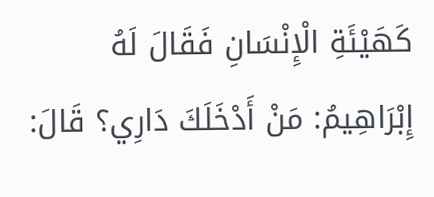كَهَيْئَةِ الْإِنْسَانِ فَقَالَ لَهُ إِبْرَاهِيمُ: مَنْ أَدْخَلَكَ دَارِي؟ قَالَ: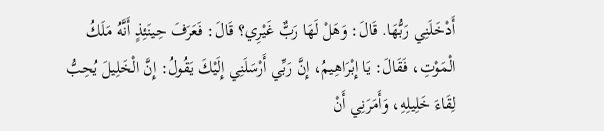أَدْخَلَنِي رَبُّهَا. قَالَ: وَهَلْ لَهَا رَبٌّ غَيْرِي؟ قَالَ: فَعَرَفَ حِينَئِذٍ أَنَّهُ مَلَكُ الْمَوْتِ، فَقَالَ: يَا إِبْرَاهِيمُ، إِنَّ رَبِّي أَرْسَلَنِي إِلَيْكَ يَقُولُ: إِنَّ الْخَلِيلَ يُحِبُّ لِقَاءَ خَلِيلِهِ، وَأَمَرَنِي أَنْ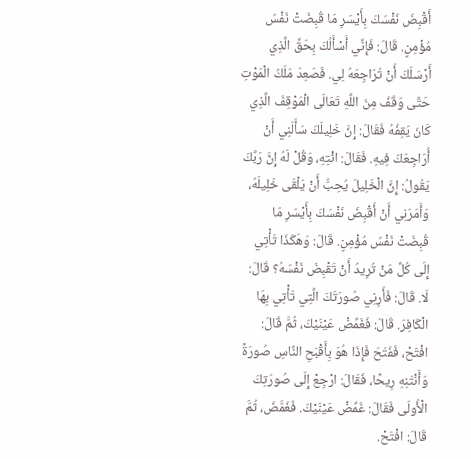أَقْبِضَ نَفْسَكَ بِأَيْسَرِ مَا قُبِضَتْ نَفْسُ مُؤْمِنٍ. قَالَ: فَإِنِّي أَسْأَلُكَ بِحَقِّ الَّذِي أَرْسَلَكَ أَنْ تُرَاجِعَهُ لِي. فَصَعِدَ مَلَكُ الْمَوْتِ حَتَّى وَقَفَ مِنَ اللَّهِ تَعَالَى الْمَوْقِفَ الَّذِي كَانَ يَقِفُهُ فَقَالَ: إِنَّ خَلِيلَكَ سَأَلَنِي أَنْ أُرَاجِعَكَ فِيهِ. فَقَالَ: ائْتِهِ، وَقُلْ لَهُ إِنَّ رَبَّكَ يَقُولُ: إِنَّ الْخَلِيلَ يُحِبُّ أَنْ يَلْقَى خَلِيلَهُ، وَأَمَرَنِي أَنْ أَقْبِضَ نَفْسَكَ بِأَيْسَرِ مَا قُبِضَتْ نَفْسُ مُؤْمِنٍ. قَالَ: وَهَكَذَا تَأْتِي إِلَى كُلِّ مَنْ تُرِيدُ أَنْ تَقْبِضَ نَفْسَهُ؟ قَالَ: لَا. قَالَ: فَأَرِنِي صُورَتَكَ الَّتِي تَأْتِي بِهَا الْكَافِرَ. قَالَ: فَغَمِّضْ عَيْنَيْكَ، ثُمَّ قَالَ: افْتَحْ، فَفَتَحَ فَإِذَا هُوَ بِأَقْبَحِ النَّاسِ صُورَةً وَأَنْتَنِهِ رِيحًا، فَقَالَ: ارْجِعْ إِلَى صُورَتِكَ الْأُولَى فَقَالَ: غَمِّضْ عَيْنَيْكَ. فَغَمَّضَ، ثُمَّ قَالَ: افْتَحْ.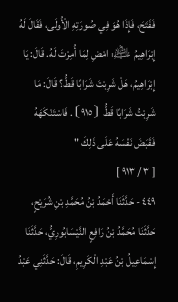فَفَتَحَ، فَإِذَا هُوَ فِي صُورَتِهِ الْأُولَى، فَقَالَ لَهُ إِبْرَاهِيمُ ﵇: امْضِ لِمَا أُمِرْتَ لَهُ. قَالَ: يَا إِبْرَاهِيمُ، هَلْ شَرِبْتَ شَرَابًا قَطُّ؟ قَالَ: مَا شَرِبْتُ شَرَابًا قَطُّ ⦗٩١٥⦘. فَاسْتَنْكَهَهُ فَقَبَضَ نَفْسَهُ عَلَى ذَلِكَ "
[ ٣ / ٩١٣ ]
٤٤٩ - حَدَّثَنَا أَحْمَدُ بْنُ مُحَمَّدِ بْنِ شُرَيْحٍ، حَدَّثَنَا مُحَمَّدُ بْنُ رَافِعٍ النَّيْسَابُورِيُّ، حَدَّثَنَا إِسْمَاعِيلُ بْنُ عَبْدِ الْكَرِيمِ، قَالَ: حَدَّثَنِي عَبْدُ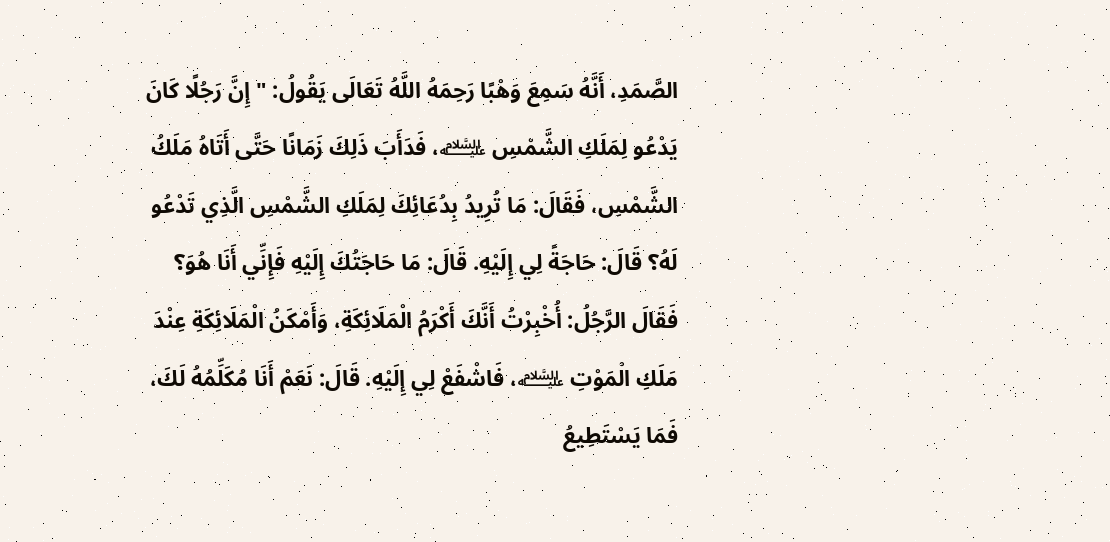الصَّمَدِ، أَنَّهُ سَمِعَ وَهْبًا رَحِمَهُ اللَّهُ تَعَالَى يَقُولُ: " إِنَّ رَجُلًا كَانَ يَدْعُو لِمَلَكِ الشَّمْسِ ﵇، فَدَأَبَ ذَلِكَ زَمَانًا حَتَّى أَتَاهُ مَلَكُ الشَّمْسِ، فَقَالَ: مَا تُرِيدُ بِدُعَائِكَ لِمَلَكِ الشَّمْسِ الَّذِي تَدْعُو لَهُ؟ قَالَ: حَاجَةً لِي إِلَيْهِ. قَالَ: مَا حَاجَتُكَ إِلَيْهِ فَإِنِّي أَنَا هُوَ؟ فَقَالَ الرَّجُلُ: أُخْبِرْتُ أَنَّكَ أَكْرَمُ الْمَلَائِكَةِ، وَأَمْكَنُ الْمَلَائِكَةِ عِنْدَ مَلَكِ الْمَوْتِ ﵇، فَاشْفَعْ لِي إِلَيْهِ. قَالَ: نَعَمْ أَنَا مُكَلِّمُهُ لَكَ، فَمَا يَسْتَطِيعُ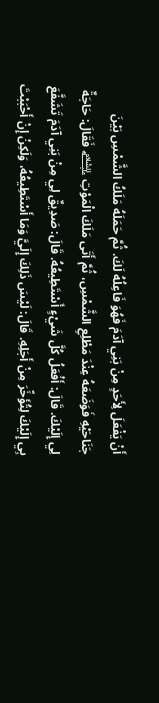أَنْ يَفْعَلَ لِأَحَدٍ مِنْ بَنِي آدَمَ فَهُوَ فَاعِلُهُ لَكَ. ثُمَّ حَمَلَهُ مَلَكُ الشَّمْسِ بَيْنَ جَنَاحَيْهِ فَوَضَعَهُ عِنْدَ مَطْلِعِ الشَّمْسِ، ثُمَّ أَتَى مَلَكَ الْمَوْتِ ﵇ فَقَالَ: حَاجَةٌ لِي إِلَيْكَ. قَالَ: أَفْعَلُ كُلَّ شَيْءٍ أَسْتَطِيعُهُ. قَالَ: صَدِيقٌ لِي مِنْ بَنِي آدَمَ تَشَفَّعَ بِي إِلَيْكَ لِتُؤَخِّرَ مِنْ أَجَلِهِ. قَالَ: لَيْسَ ذَلِكَ إِلَيَّ وَمَا أَسْتَطِيعُهُ، وَلَكِنْ إِنْ أَحْبَبْتَ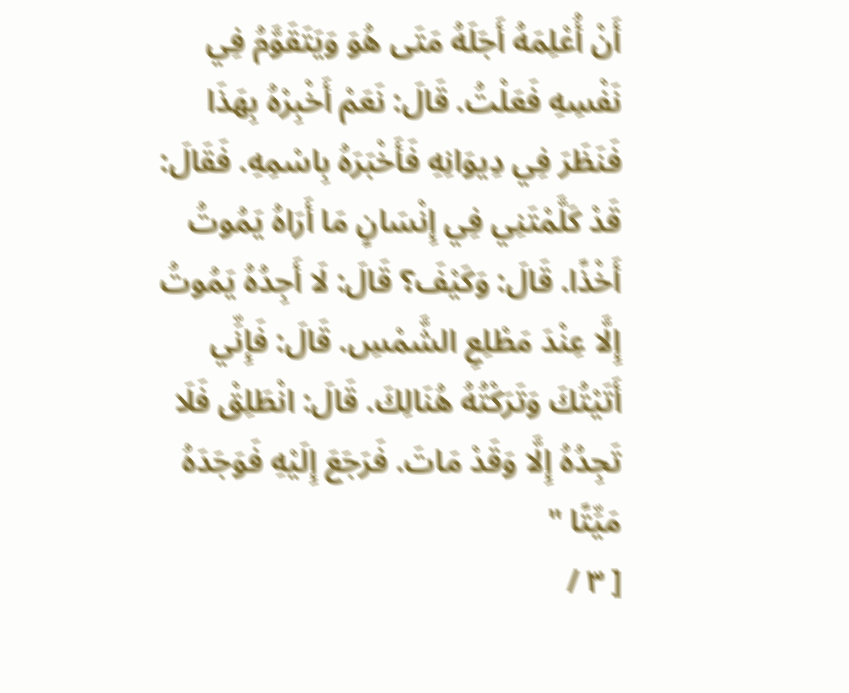أَنْ أُعْلِمَهُ أَجَلَهُ مَتَى هُوَ وَيَتَقَوَّمُ فِي نَفْسِهِ فَعَلْتُ. قَالَ: نَعَمْ أَخْبِرْهُ بِهَذَا فَنَظَرَ فِي دِيوَانِهِ فَأَخْبَرَهُ بِاسْمِهِ. فَقَالَ: قَدْ كَلَّمْتَنِي فِي إِنْسَانٍ مَا أَرَاهُ يَمُوتُ أَخْذًا. قَالَ: وَكَيْفَ؟ قَالَ: لَا أَجِدُهُ يَمُوتُ إِلَّا عِنْدَ مَطْلِعِ الشَّمْسِ. قَالَ: فَإِنِّي أَتَيْتُكَ وَتَرَكْتُهُ هُنَالِكَ. قَالَ: انْطَلِقْ فَلَا تَجِدُهُ إِلَّا وَقَدْ مَاتَ. فَرَجَعَ إِلَيْهِ فَوَجَدَهُ مَيِّتًا "
[ ٣ /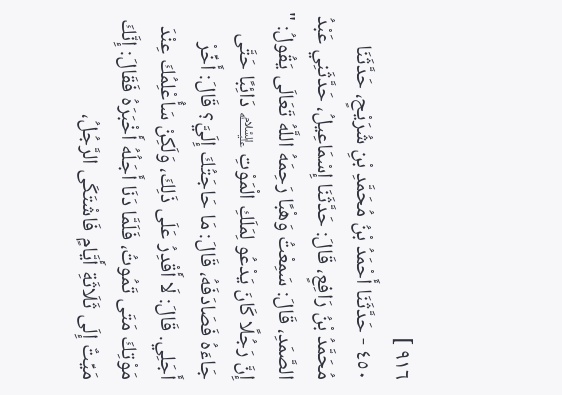٩١٦ ]
٤٥٠ - حَدَّثَنَا أَحْمَدُ بْنُ مُحَمَّدِ بْنِ شُرَيْحٍ، حَدَّثَنَا مُحَمَّدُ بْنُ رَافِعٍ، قَالَ: حَدَّثَنَا إِسْمَاعِيلُ، حَدَّثَنِي عَبْدُ الصَّمَدِ، قَالَ: سَمِعْتُ وَهْبًا رَحِمَهُ اللَّهُ تَعَالَى يَقُولُ: " إِنَّ رَجُلًا كَانَ يَدْعُو لِمَلَكِ الْمَوْتِ ﵇ دَائِبًا حَتَّى جَاءَهُ فَصَادَفَهُ، قَالَ: مَا حَاجَتُكَ إِلَيَّ؟ قَالَ: أَخِّرْ أَجَلِي. قَالَ: لَا أَقْدِرُ عَلَى ذَلِكَ، وَلَكِنْ سَأُعْلِمُكَ عِنْدَ مَوْتِكَ مَتَى تَمُوتُ، فَلَمَّا دَنَا أَجَلُهُ أَخْبَرَهُ فَقَالَ: إِنَّكَ مَيِّتٌ إِلَى ثَلَاثَةِ أَيَّامٍ فَاشْتَكَى الرَّجُلُ،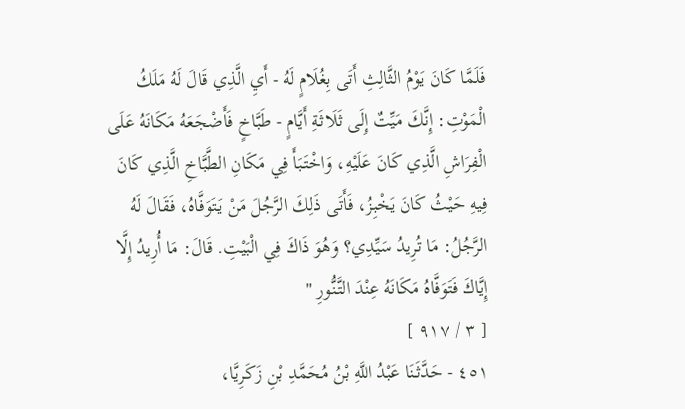فَلَمَّا كَانَ يَوْمُ الثَّالِثِ أَتَى بِغُلَامٍ لَهُ - أَيِ الَّذِي قَالَ لَهُ مَلَكُ الْمَوْتِ: إِنَّكَ مَيِّتٌ إِلَى ثَلَاثَةِ أَيَّامٍ - طَبَّاخٍ فَأَضْجَعَهُ مَكَانَهُ عَلَى الْفِرَاشِ الَّذِي كَانَ عَلَيْهِ، وَاخْتَبَأَ فِي مَكَانِ الطَّبَّاخِ الَّذِي كَانَ فِيهِ حَيْثُ كَانَ يَخْبِزُ، فَأَتَى ذَلِكَ الرَّجُلَ مَنْ يَتَوَفَّاهُ، فَقَالَ لَهُ الرَّجُلُ: مَا تُرِيدُ سَيِّدِي؟ وَهُوَ ذَاكَ فِي الْبَيْتِ. قَالَ: مَا أُرِيدُ إِلَّا إِيَّاكَ فَتَوَفَّاهُ مَكَانَهُ عِنْدَ التَّنُّورِ "
[ ٣ / ٩١٧ ]
٤٥١ - حَدَّثَنَا عَبْدُ اللَّهِ بْنُ مُحَمَّدِ بْنِ زَكَرِيَّا،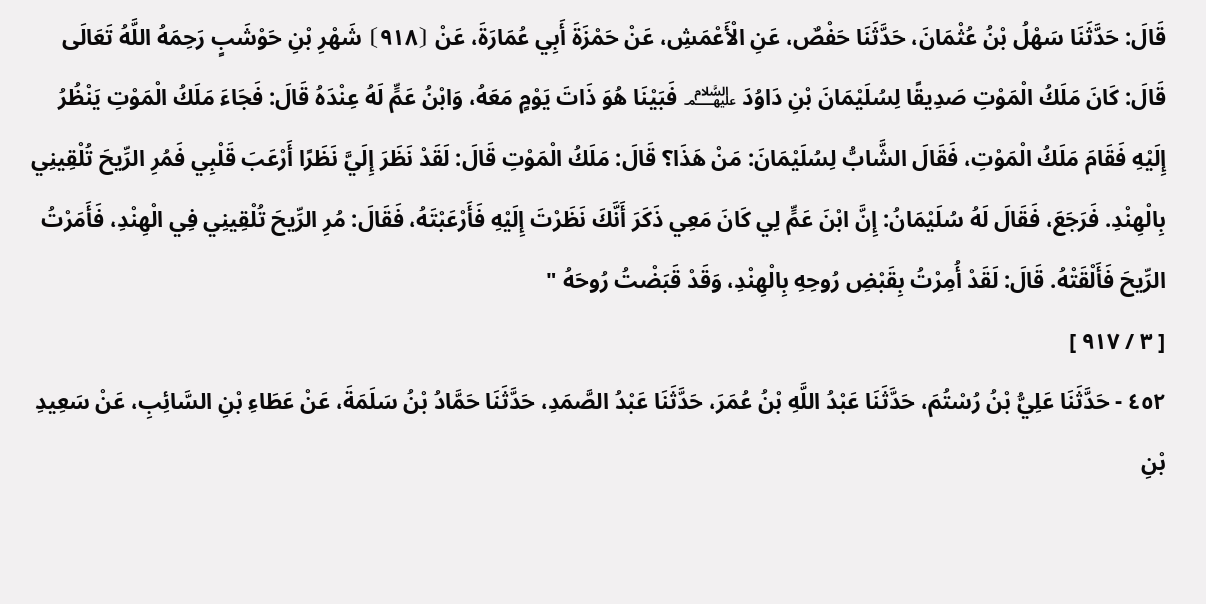قَالَ: حَدَّثَنَا سَهْلُ بْنُ عُثْمَانَ، حَدَّثَنَا حَفْصٌ، عَنِ الْأَعْمَشِ، عَنْ حَمْزَةَ أَبِي عُمَارَةَ، عَنْ ⦗٩١٨⦘ شَهْرِ بْنِ حَوْشَبٍ رَحِمَهُ اللَّهُ تَعَالَى قَالَ: كَانَ مَلَكُ الْمَوْتِ صَدِيقًا لِسُلَيْمَانَ بْنِ دَاوُدَ ﵈ فَبَيْنَا هُوَ ذَاتَ يَوْمٍ مَعَهُ، وَابْنُ عَمٍّ لَهُ عِنْدَهُ قَالَ: فَجَاءَ مَلَكُ الْمَوْتِ يَنْظُرُ إِلَيْهِ فَقَامَ مَلَكُ الْمَوْتِ، فَقَالَ الشَّابُّ لِسُلَيْمَانَ: مَنْ هَذَا؟ قَالَ: مَلَكُ الْمَوْتِ قَالَ: لَقَدْ نَظَرَ إِلَيَّ نَظَرًا أَرْعَبَ قَلْبِي فَمُرِ الرِّيحَ تُلْقِينِي بِالْهِنْدِ. فَرَجَعَ، فَقَالَ لَهُ سُلَيْمَانُ: إِنَّ ابْنَ عَمٍّ لِي كَانَ مَعِي ذَكَرَ أَنَّكَ نَظَرْتَ إِلَيْهِ فَأَرْعَبْتَهُ، فَقَالَ: مُرِ الرِّيحَ تُلْقِينِي فِي الْهِنْدِ، فَأَمَرْتُ الرِّيحَ فَأَلْقَتْهُ. قَالَ: لَقَدْ أُمِرْتُ بِقَبْضِ رُوحِهِ بِالْهِنْدِ، وَقَدْ قَبَضْتُ رُوحَهُ "
[ ٣ / ٩١٧ ]
٤٥٢ - حَدَّثَنَا عَلِيُّ بْنُ رُسْتُمَ، حَدَّثَنَا عَبْدُ اللَّهِ بْنُ عُمَرَ، حَدَّثَنَا عَبْدُ الصَّمَدِ، حَدَّثَنَا حَمَّادُ بْنُ سَلَمَةَ، عَنْ عَطَاءِ بْنِ السَّائِبِ، عَنْ سَعِيدِ بْنِ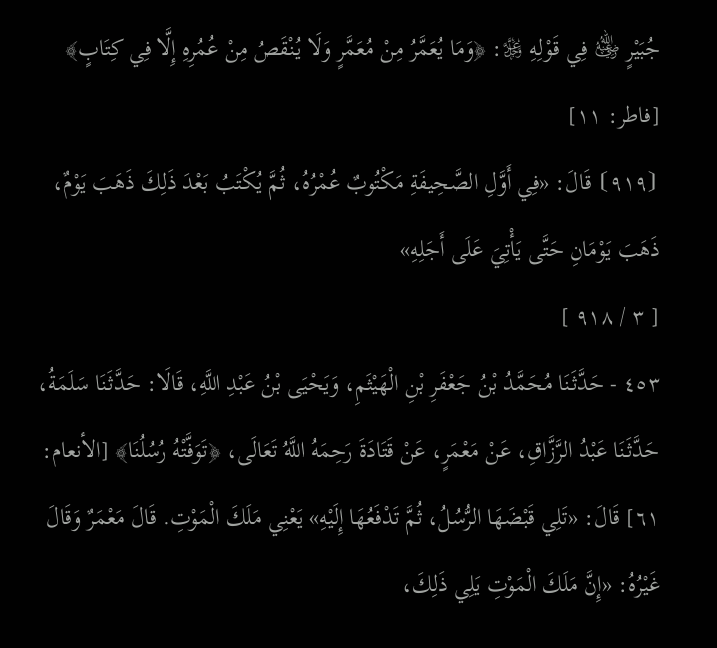جُبَيْرٍ ﵁ فِي قَوْلِهِ ﷿: ﴿وَمَا يُعَمَّرُ مِنْ مُعَمَّرٍ وَلَا يُنْقَصُ مِنْ عُمُرِهِ إِلَّا فِي كِتَابٍ﴾ [فاطر: ١١]
⦗٩١٩⦘ قَالَ: «فِي أَوَّلِ الصَّحِيفَةِ مَكْتُوبٌ عُمْرُهُ، ثُمَّ يُكْتَبُ بَعْدَ ذَلِكَ ذَهَبَ يَوْمٌ، ذَهَبَ يَوْمَانِ حَتَّى يَأْتِيَ عَلَى أَجَلِهِ»
[ ٣ / ٩١٨ ]
٤٥٣ - حَدَّثَنَا مُحَمَّدُ بْنُ جَعْفَرِ بْنِ الْهَيْثَمِ، وَيَحْيَى بْنُ عَبْدِ اللَّهِ، قَالَا: حَدَّثَنَا سَلَمَةُ، حَدَّثَنَا عَبْدُ الرَّزَّاقِ، عَنْ مَعْمَرٍ، عَنْ قَتَادَةَ رَحِمَهُ اللَّهُ تَعَالَى، ﴿تَوَفَّتْهُ رُسُلُنَا﴾ [الأنعام: ٦١] قَالَ: «تَلِي قَبْضَهَا الرُّسُلُ، ثُمَّ تَدْفَعُهَا إِلَيْهِ» يَعْنِي مَلَكَ الْمَوْتِ. قَالَ مَعْمَرٌ وَقَالَ غَيْرُهُ: «إِنَّ مَلَكَ الْمَوْتِ يَلِي ذَلِكَ،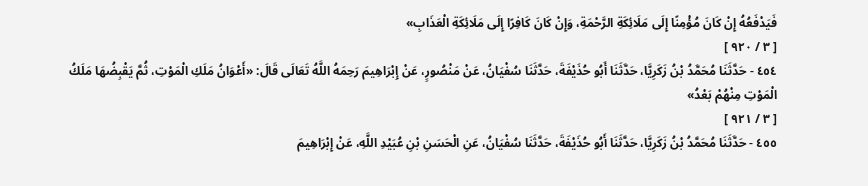فَيَدْفَعُهُ إِنْ كَانَ مُؤْمِنًا إِلَى مَلَائِكَةِ الرَّحْمَةِ، وَإِنْ كَانَ كَافِرًا إِلَى مَلَائِكَةِ الْعَذَابِ»
[ ٣ / ٩٢٠ ]
٤٥٤ - حَدَّثَنَا مُحَمَّدُ بْنُ زَكَرِيَّا، حَدَّثَنَا أَبُو حُذَيْفَةَ، حَدَّثَنَا سُفْيَانُ، عَنْ مَنْصُورٍ، عَنْ إِبْرَاهِيمَ رَحِمَهُ اللَّهُ تَعَالَى قَالَ: «أَعْوَانُ مَلَكِ الْمَوْتِ، ثُمَّ يَقْبِضُهَا مَلَكُ الْمَوْتِ مِنْهُمْ بَعْدُ»
[ ٣ / ٩٢١ ]
٤٥٥ - حَدَّثَنَا مُحَمَّدُ بْنُ زَكَرِيَّا، حَدَّثَنَا أَبُو حُذَيْفَةَ، حَدَّثَنَا سُفْيَانُ، عَنِ الْحَسَنِ بْنِ عُبَيْدِ اللَّهِ، عَنْ إِبْرَاهِيمَ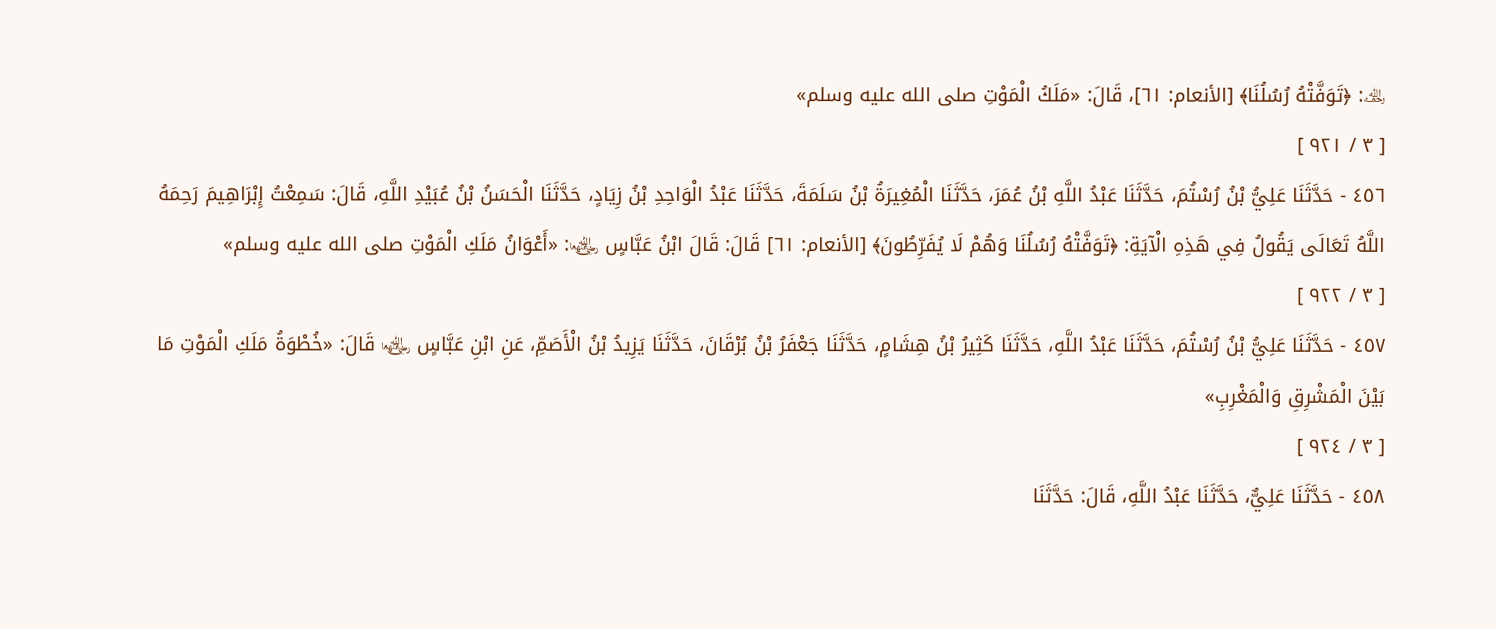﵀: ﴿تَوَفَّتْهُ رُسُلُنَا﴾ [الأنعام: ٦١]، قَالَ: «مَلَكُ الْمَوْتِ صلى الله عليه وسلم»
[ ٣ / ٩٢١ ]
٤٥٦ - حَدَّثَنَا عَلِيُّ بْنُ رُسْتُمَ، حَدَّثَنَا عَبْدُ اللَّهِ بْنُ عُمَرَ، حَدَّثَنَا الْمُغِيرَةُ بْنُ سَلَمَةَ، حَدَّثَنَا عَبْدُ الْوَاحِدِ بْنُ زِيَادٍ، حَدَّثَنَا الْحَسَنُ بْنُ عُبَيْدِ اللَّهِ، قَالَ: سَمِعْتُ إِبْرَاهِيمَ رَحِمَهُ اللَّهُ تَعَالَى يَقُولُ فِي هَذِهِ الْآيَةِ: ﴿تَوَفَّتْهُ رُسُلُنَا وَهُمْ لَا يُفَرِّطُونَ﴾ [الأنعام: ٦١] قَالَ: قَالَ ابْنُ عَبَّاسٍ ﵄: «أَعْوَانُ مَلَكِ الْمَوْتِ صلى الله عليه وسلم»
[ ٣ / ٩٢٢ ]
٤٥٧ - حَدَّثَنَا عَلِيُّ بْنُ رُسْتُمَ، حَدَّثَنَا عَبْدُ اللَّهِ، حَدَّثَنَا كَثِيرُ بْنُ هِشَامٍ، حَدَّثَنَا جَعْفَرُ بْنُ بُرْقَانَ، حَدَّثَنَا يَزِيدُ بْنُ الْأَصَمِّ، عَنِ ابْنِ عَبَّاسٍ ﵄ قَالَ: «خُطْوَةُ مَلَكِ الْمَوْتِ مَا بَيْنَ الْمَشْرِقِ وَالْمَغْرِبِ»
[ ٣ / ٩٢٤ ]
٤٥٨ - حَدَّثَنَا عَلِيٌّ، حَدَّثَنَا عَبْدُ اللَّهِ، قَالَ: حَدَّثَنَا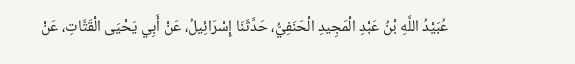عُبَيْدُ اللَّهِ بْنُ عَبْدِ الْمَجِيدِ الْحَنَفِيُّ، حَدَّثَنَا إِسْرَائِيلُ، عَنْ أَبِي يَحْيَى الْقَتَّاتِ، عَنْ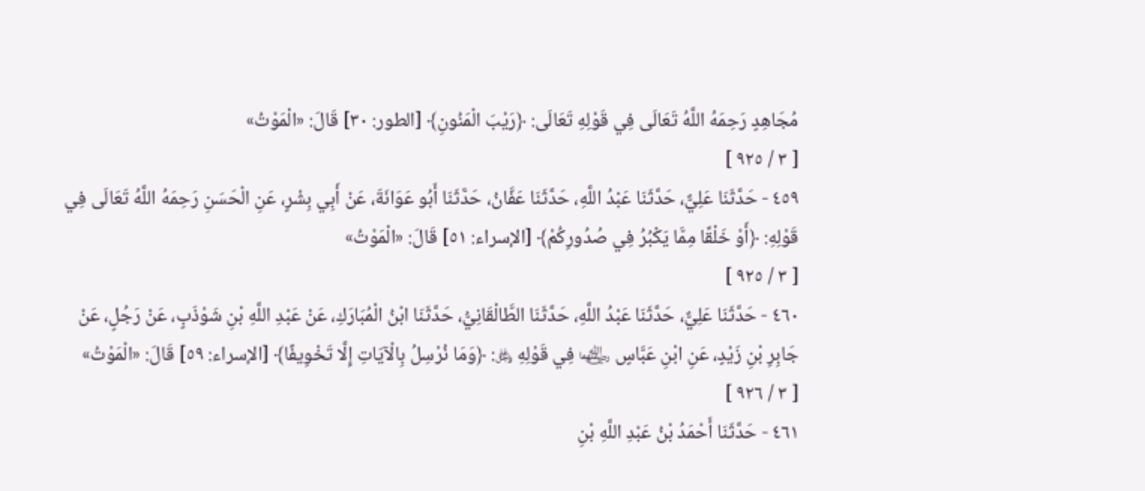مُجَاهِدٍ رَحِمَهُ اللَّهُ تَعَالَى فِي قَوْلِهِ تَعَالَى: ﴿رَيْبَ الْمَنُونِ﴾ [الطور: ٣٠] قَالَ: «الْمَوْتُ»
[ ٣ / ٩٢٥ ]
٤٥٩ - حَدَّثَنَا عَلِيٌّ، حَدَّثَنَا عَبْدُ اللَّهِ، حَدَّثَنَا عَفَّانُ، حَدَّثَنَا أَبُو عَوَانَةَ، عَنْ أَبِي بِشْرٍ، عَنِ الْحَسَنِ رَحِمَهُ اللَّهُ تَعَالَى فِي قَوْلِهِ: ﴿أَوْ خَلْقًا مِمَّا يَكْبُرُ فِي صُدُورِكُمْ﴾ [الإسراء: ٥١] قَالَ: «الْمَوْتُ»
[ ٣ / ٩٢٥ ]
٤٦٠ - حَدَّثَنَا عَلِيٌّ، حَدَّثَنَا عَبْدُ اللَّهِ، حَدَّثَنَا الطَّالْقَانِيُّ، حَدَّثَنَا ابْنُ الْمُبَارَكِ، عَنْ عَبْدِ اللَّهِ بْنِ شَوْذَبٍ، عَنْ رَجُلٍ، عَنْ جَابِرِ بْنِ زَيْدٍ، عَنِ ابْنِ عَبَّاسٍ ﵄ فِي قَوْلِهِ ﷿: ﴿وَمَا نُرْسِلُ بِالْآيَاتِ إِلَّا تَخْوِيفًا﴾ [الإسراء: ٥٩] قَالَ: «الْمَوْتُ»
[ ٣ / ٩٢٦ ]
٤٦١ - حَدَّثَنَا أَحْمَدُ بْنُ عَبْدِ اللَّهِ بْنِ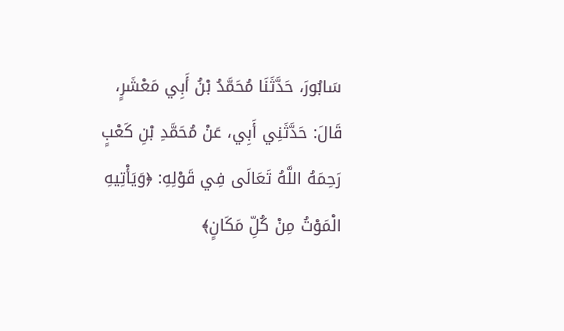سَابُورَ، حَدَّثَنَا مُحَمَّدُ بْنُ أَبِي مَعْشَرٍ، قَالَ: حَدَّثَنِي أَبِي، عَنْ مُحَمَّدِ بْنِ كَعْبٍ رَحِمَهُ اللَّهُ تَعَالَى فِي قَوْلِهِ: ﴿وَيَأْتِيهِ الْمَوْتُ مِنْ كُلِّ مَكَانٍ﴾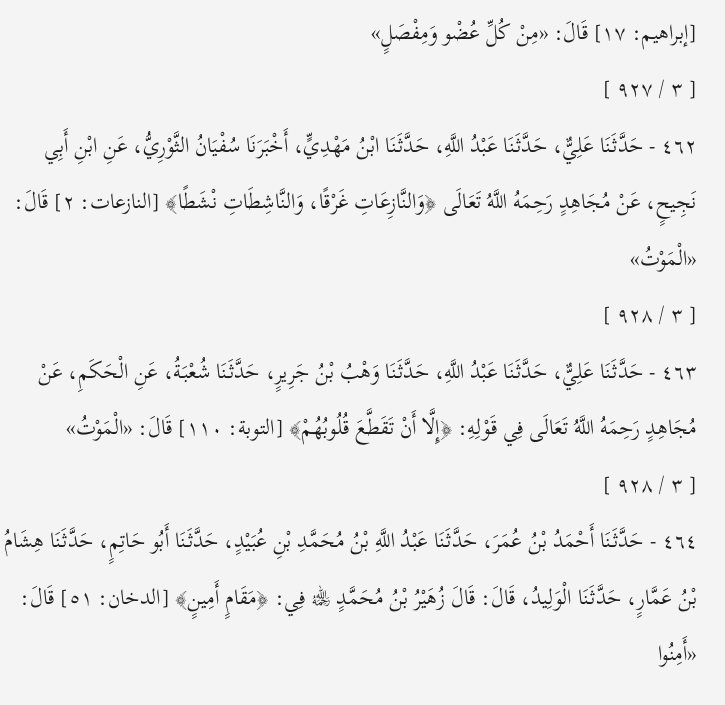[إبراهيم: ١٧] قَالَ: «مِنْ كُلِّ عُضْو وَمِفْصَلٍ»
[ ٣ / ٩٢٧ ]
٤٦٢ - حَدَّثَنَا عَلِيٌّ، حَدَّثَنَا عَبْدُ اللَّهِ، حَدَّثَنَا ابْنُ مَهْدِيٍّ، أَخْبَرَنَا سُفْيَانُ الثَّوْرِيُّ، عَنِ ابْنِ أَبِي نَجِيحٍ، عَنْ مُجَاهِدٍ رَحِمَهُ اللَّهُ تَعَالَى ﴿وَالنَّازِعَاتِ غَرْقًا، وَالنَّاشِطَاتِ نْشَطًا﴾ [النازعات: ٢] قَالَ: «الْمَوْتُ»
[ ٣ / ٩٢٨ ]
٤٦٣ - حَدَّثَنَا عَلِيٌّ، حَدَّثَنَا عَبْدُ اللَّهِ، حَدَّثَنَا وَهْبُ بْنُ جَرِيرٍ، حَدَّثَنَا شُعْبَةُ، عَنِ الْحَكَمِ، عَنْ مُجَاهِدٍ رَحِمَهُ اللَّهُ تَعَالَى فِي قَوْلِهِ: ﴿إِلَّا أَنْ تَقَطَّعَ قُلُوبُهُمْ﴾ [التوبة: ١١٠] قَالَ: «الْمَوْتُ»
[ ٣ / ٩٢٨ ]
٤٦٤ - حَدَّثَنَا أَحْمَدُ بْنُ عُمَرَ، حَدَّثَنَا عَبْدُ اللَّهِ بْنُ مُحَمَّدِ بْنِ عُبَيْدٍ، حَدَّثَنَا أَبُو حَاتِمٍ، حَدَّثَنَا هِشَامُ بْنُ عَمَّارٍ، حَدَّثَنَا الْوَلِيدُ، قَالَ: قَالَ زُهَيْرُ بْنُ مُحَمَّدٍ ﵀ فِي: ﴿مَقَامٍ أَمِينٍ﴾ [الدخان: ٥١] قَالَ: «أَمِنُوا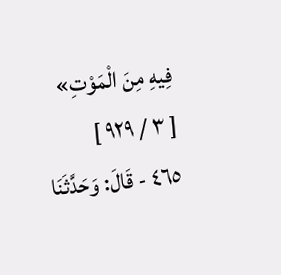فِيهِ مِنَ الْمَوْتِ»
[ ٣ / ٩٢٩ ]
٤٦٥ - قَالَ: وَحَدَّثَنَا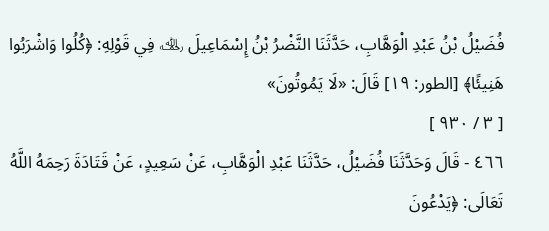فُضَيْلُ بْنُ عَبْدِ الْوَهَّابِ، حَدَّثَنَا النَّضْرُ بْنُ إِسْمَاعِيلَ ﵀ فِي قَوْلِهِ: ﴿كُلُوا وَاشْرَبُوا هَنِيئًا﴾ [الطور: ١٩] قَالَ: «لَا يَمُوتُونَ»
[ ٣ / ٩٣٠ ]
٤٦٦ - قَالَ وَحَدَّثَنَا فُضَيْلُ، حَدَّثَنَا عَبْدِ الْوَهَّابِ، عَنْ سَعِيدٍ، عَنْ قَتَادَةَ رَحِمَهُ اللَّهُ تَعَالَى: ﴿يَدْعُونَ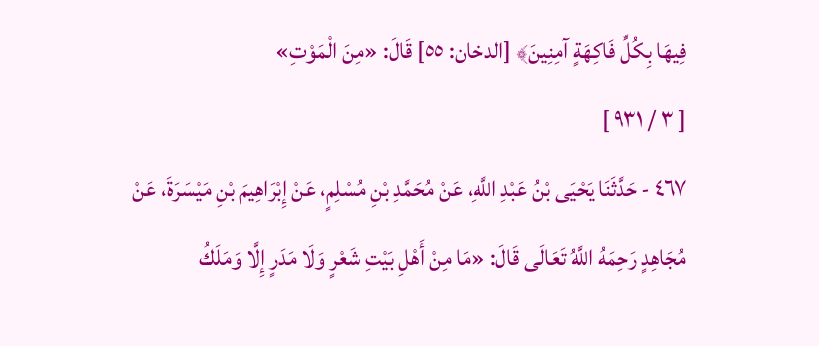فِيهَا بِكُلِّ فَاكِهَةٍ آمِنِينَ﴾ [الدخان: ٥٥] قَالَ: «مِنَ الْمَوْتِ»
[ ٣ / ٩٣١ ]
٤٦٧ - حَدَّثَنَا يَحْيَى بْنُ عَبْدِ اللَّهِ، عَنْ مُحَمَّدِ بْنِ مُسْلِمٍ، عَنْ إِبْرَاهِيمَ بْنِ مَيْسَرَةَ، عَنْ مُجَاهِدٍ رَحِمَهُ اللَّهُ تَعَالَى قَالَ: «مَا مِنْ أَهْلِ بَيْتِ شَعْرٍ وَلَا مَدَرٍ إِلَّا وَمَلَكُ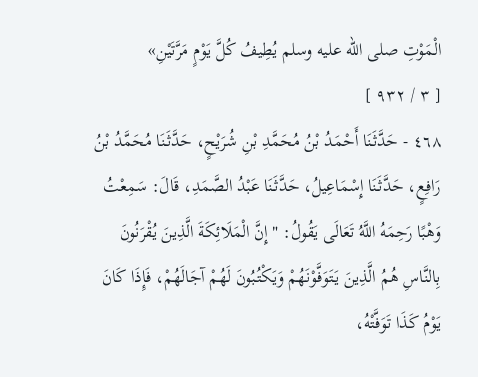الْمَوْتِ صلى الله عليه وسلم يُطِيفُ كُلَّ يَوْمٍ مَرَّتَيْنِ»
[ ٣ / ٩٣٢ ]
٤٦٨ - حَدَّثَنَا أَحْمَدُ بْنُ مُحَمَّدِ بْنِ شُرَيْحٍ، حَدَّثَنَا مُحَمَّدُ بْنُ رَافِعٍ، حَدَّثَنَا إِسْمَاعِيلُ، حَدَّثَنَا عَبْدُ الصَّمَدِ، قَالَ: سَمِعْتُ وَهْبًا رَحِمَهُ اللَّهُ تَعَالَى يَقُولُ: " إِنَّ الْمَلَائِكَةَ الَّذِينَ يُقْرَنُونَ بِالنَّاسِ هُمُ الَّذِينَ يَتَوَفَّوْنَهُمْ وَيَكْتُبُونَ لَهُمْ آجَالَهُمْ، فَإِذَا كَانَ يَوْمُ كَذَا تَوَفَّتْهُ،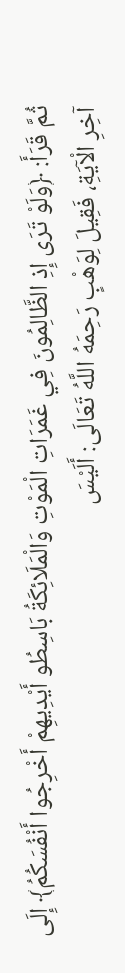ثُمَّ قَرَأَ: ﴿وَلَوْ تَرَى إِذِ الظَّالِمُونَ فِي غَمَرَاتِ الْمَوْتِ وَالْمَلَائِكَةُ بَاسِطُو أَيْدِيهِمْ أَخْرِجُوا أَنْفُسَكُمُ﴾ إِلَى آخِرِ الْآيَةِ، فَقِيلَ لِوَهْبٍ رَحِمَهُ اللَّهُ تَعَالَى: أَلَيْسَ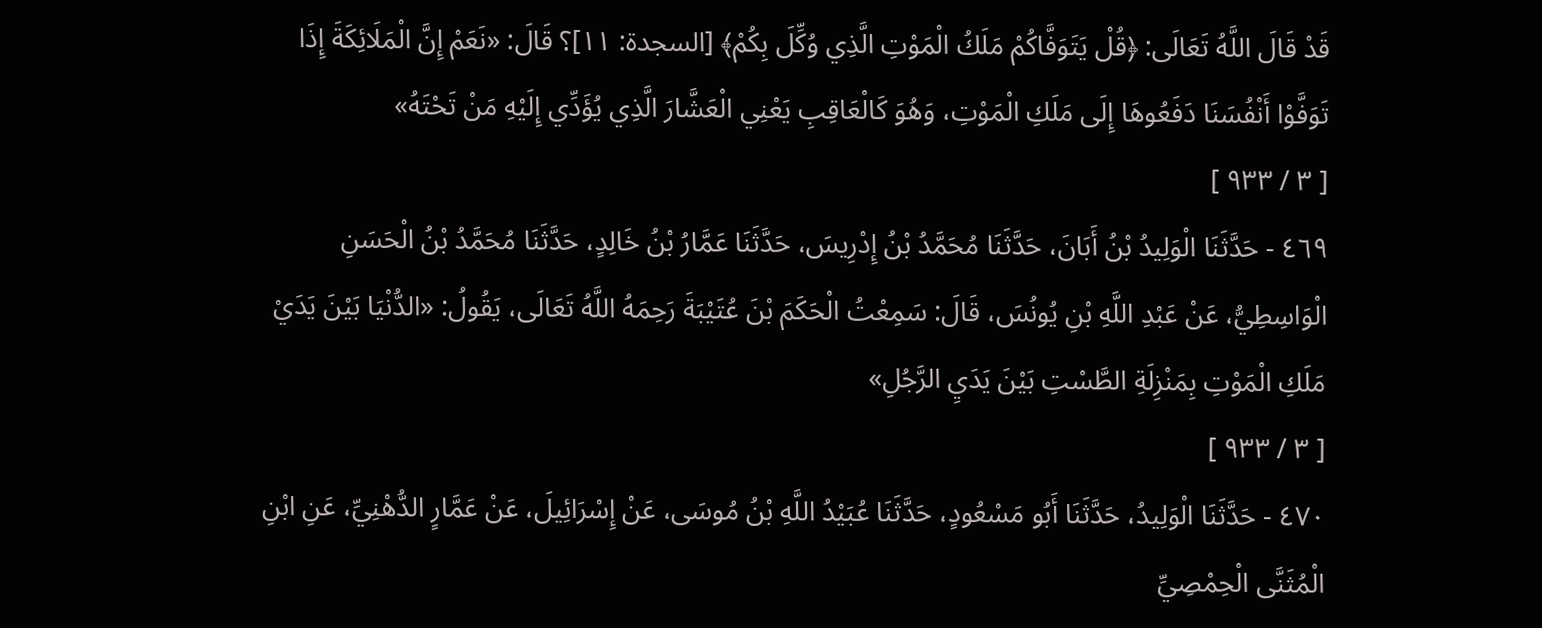قَدْ قَالَ اللَّهُ تَعَالَى: ﴿قُلْ يَتَوَفَّاكُمْ مَلَكُ الْمَوْتِ الَّذِي وُكِّلَ بِكُمْ﴾ [السجدة: ١١]؟ قَالَ: «نَعَمْ إِنَّ الْمَلَائِكَةَ إِذَا تَوَفَّوْا أَنْفُسَنَا دَفَعُوهَا إِلَى مَلَكِ الْمَوْتِ، وَهُوَ كَالْعَاقِبِ يَعْنِي الْعَشَّارَ الَّذِي يُؤَدِّي إِلَيْهِ مَنْ تَحْتَهُ»
[ ٣ / ٩٣٣ ]
٤٦٩ - حَدَّثَنَا الْوَلِيدُ بْنُ أَبَانَ، حَدَّثَنَا مُحَمَّدُ بْنُ إِدْرِيسَ، حَدَّثَنَا عَمَّارُ بْنُ خَالِدٍ، حَدَّثَنَا مُحَمَّدُ بْنُ الْحَسَنِ الْوَاسِطِيُّ، عَنْ عَبْدِ اللَّهِ بْنِ يُونُسَ، قَالَ: سَمِعْتُ الْحَكَمَ بْنَ عُتَيْبَةَ رَحِمَهُ اللَّهُ تَعَالَى، يَقُولُ: «الدُّنْيَا بَيْنَ يَدَيْ مَلَكِ الْمَوْتِ بِمَنْزِلَةِ الطَّسْتِ بَيْنَ يَدَيِ الرَّجُلِ»
[ ٣ / ٩٣٣ ]
٤٧٠ - حَدَّثَنَا الْوَلِيدُ، حَدَّثَنَا أَبُو مَسْعُودٍ، حَدَّثَنَا عُبَيْدُ اللَّهِ بْنُ مُوسَى، عَنْ إِسْرَائِيلَ، عَنْ عَمَّارٍ الدُّهْنِيِّ، عَنِ ابْنِ الْمُثَنَّى الْحِمْصِيِّ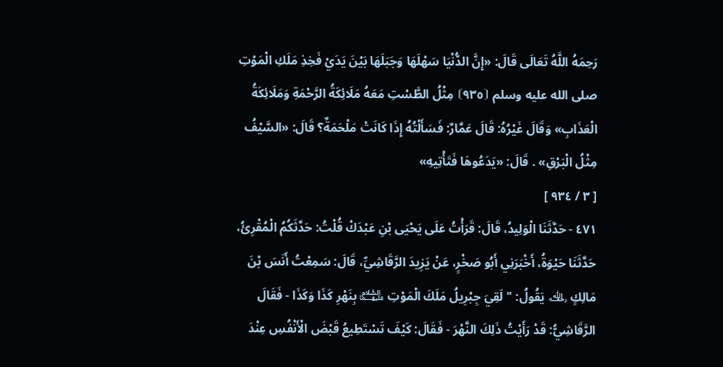رَحِمَهُ اللَّهُ تَعَالَى قَالَ: «إِنَّ الدُّنْيَا سَهْلَهَا وَجَبَلَهَا بَيْنَ يَدَيْ فَخِذِ مَلَكِ الْمَوْتِ صلى الله عليه وسلم ⦗٩٣٥⦘ مِثْلُ الطَّسْتِ مَعَهُ مَلَائِكَةُ الرَّحْمَةِ وَمَلَائِكَةُ الْعَذَابِ» وَقَالَ غَيْرُهُ: قَالَ عَمَّارٌ: فَسَأَلْتُهُ إِذَا كَانَتْ مَلْحَمَةٌ؟ قَالَ: «السَّيْفُ مِثْلُ الْبَرْقِ» . قَالَ: «يَدَعُوهَا فَتَأْتِيهِ»
[ ٣ / ٩٣٤ ]
٤٧١ - حَدَّثَنَا الْوَلِيدُ، قَالَ: قَرَأْتُ عَلَى يَحْيَى بْنِ عَبْدَكْ قُلْتُ: حَدَّثَكُمُ الْمُقْرِئُ، حَدَّثَنَا حَيْوَةُ، أَخْبَرَنِي أَبُو صَخْرٍ، عَنْ يَزِيدَ الرَّقَاشِيِّ، قَالَ: سَمِعْتُ أَنَسَ بْنَ مَالِكٍ ﵀ يَقُولُ: " لَقِيَ جِبْرِيلُ مَلَكَ الْمَوْتِ ﵉ بِنَهْرِ كَذَا وَكَذَا - فَقَالَ الرَّقَاشِيُّ: قَدْ رَأَيْتُ ذَلِكَ النَّهْرَ - فَقَالَ: كَيْفَ تَسْتَطِيعُ قَبْضَ الْأَنْفُسِ عِنْدَ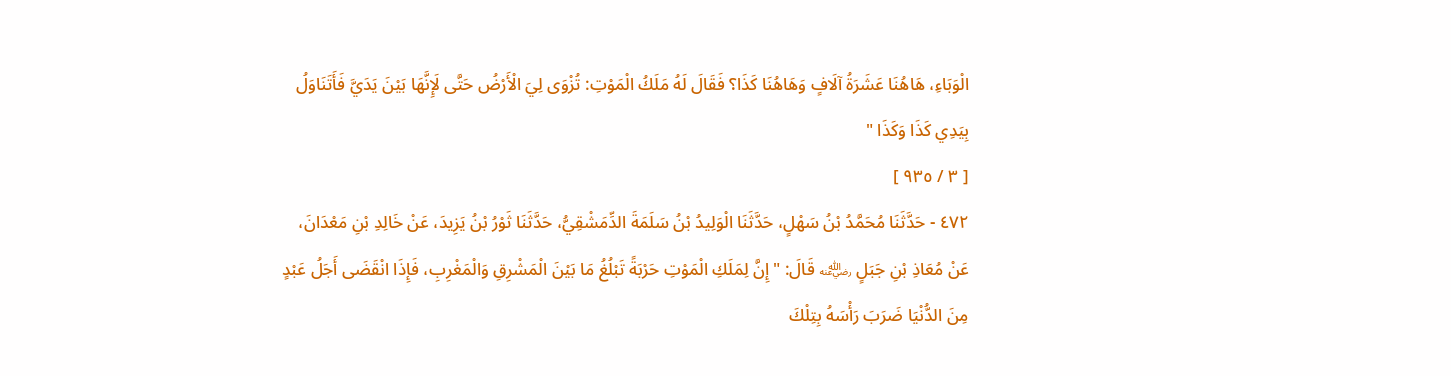الْوَبَاءِ، هَاهُنَا عَشَرَةُ آلَافٍ وَهَاهُنَا كَذَا؟ فَقَالَ لَهُ مَلَكُ الْمَوْتِ: تُزْوَى لِيَ الْأَرْضُ حَتَّى لَإِنَّهَا بَيْنَ يَدَيَّ فَأَتَنَاوَلُ بِيَدِي كَذَا وَكَذَا "
[ ٣ / ٩٣٥ ]
٤٧٢ - حَدَّثَنَا مُحَمَّدُ بْنُ سَهْلٍ، حَدَّثَنَا الْوَلِيدُ بْنُ سَلَمَةَ الدِّمَشْقِيُّ، حَدَّثَنَا ثَوْرُ بْنُ يَزِيدَ، عَنْ خَالِدِ بْنِ مَعْدَانَ، عَنْ مُعَاذِ بْنِ جَبَلٍ ﵁ قَالَ: " إِنَّ لِمَلَكِ الْمَوْتِ حَرْبَةً تَبْلُغُ مَا بَيْنَ الْمَشْرِقِ وَالْمَغْرِبِ، فَإِذَا انْقَضَى أَجَلُ عَبْدٍ مِنَ الدُّنْيَا ضَرَبَ رَأْسَهُ بِتِلْكَ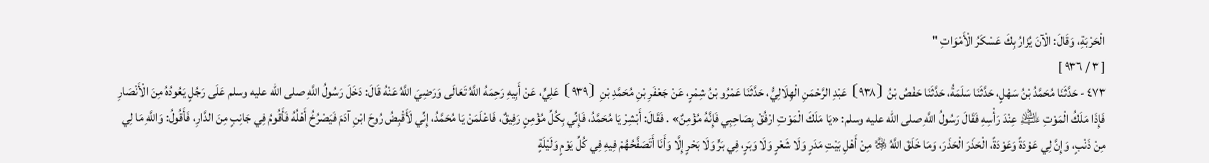الْحَرْبَةِ، وَقَالَ: الْآنَ يُزَارُ بِكَ عَسْكَرُ الْأَمْوَاتِ "
[ ٣ / ٩٣٦ ]
٤٧٣ - حَدَّثَنَا مُحَمَّدُ بْنُ سَهْلٍ، حَدَّثَنَا سَلَمَةُ، حَدَّثَنَا حَفْصُ بْنُ ⦗٩٣٨⦘ عَبْدِ الرَّحْمَنِ الْهِلَالِيُّ، حَدَّثَنَا عَمْرُو بْنُ شِمْرٍ، عَنْ جَعْفَرِ بْنِ مُحَمَّدِ بْنِ ⦗٩٣٩⦘ عَلِيٍّ، عَنْ أَبِيهِ رَحِمَهُ اللَّهُ تَعَالَى وَرَضِيَ اللَّهُ عَنْهُ قَالَ: دَخَلَ رَسُولُ اللَّهِ صلى الله عليه وسلم عَلَى رَجُلٍ يَعُودُهُ مِنَ الْأَنْصَارِ فَإِذَا مَلَكُ الْمَوْتِ ﵇ عِنْدَ رَأْسِهِ فَقَالَ رَسُولُ اللَّهِ صلى الله عليه وسلم: «يَا مَلَكَ الْمَوْتِ ارْفُقْ بِصَاحِبِي فَإِنَّهُ مُؤْمِنٌ» . فَقَالَ: أَبْشِرْ يَا مُحَمَّدُ، فَإِنِّي بِكُلِّ مُؤْمِنٍ رَفِيقٌ، فَاعْلَمَنْ يَا مُحَمَّدُ، إِنِّي لَأَقْبِضُ رُوحَ ابْنِ آدَمَ فَيَصْرُخُ أَهْلُهُ فَأَقُومُ فِي جَانِبٍ مِنَ الدَّارِ، فَأَقُولُ: وَاللَّهِ مَا لِي مِنْ ذَنْبٍ، وَإِنَّ لِي عَوْدَةً وَعَوْدَةً، الْحَذَرَ الْحَذَرَ، وَمَا خَلَقَ اللَّهُ ﷿ مِنْ أَهْلِ بَيْتِ مَدَرٍ وَلَا شَعْرٍ وَلَا وَبَرٍ، فِي بَرٍّ وَلَا بَحْرٍ إِلَّا وَأَنَا أَتَصَفَّحُهُمْ فِيهِ فِي كُلِّ يَوْمٍ وَلَيْلَةٍ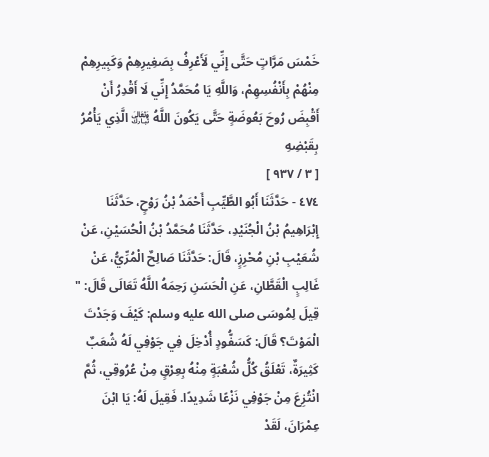خَمْسَ مَرَّاتٍ حَتَّى إِنِّي لَأَعْرِفُ بِصَغِيرِهِمْ وَكَبِيرِهِمْ مِنْهُمْ بِأَنْفُسِهِمْ، وَاللَّهِ يَا مُحَمَّدُ إِنِّي لَا أَقْدِرُ أَنْ أَقْبِضَ رُوحَ بَعُوضَةٍ حَتَّى يَكُونَ اللَّهُ ﵎ الَّذِي يَأْمُرُ بِقَبْضِهِ
[ ٣ / ٩٣٧ ]
٤٧٤ - حَدَّثَنَا أَبُو الطَّيِّبِ أَحْمَدُ بْنُ رَوْحٍ، حَدَّثَنَا إِبْرَاهِيمُ بْنُ الْجُنَيْدِ، حَدَّثَنَا مُحَمَّدُ بْنُ الْحُسَيْنِ، عَنْ شُعَيْبِ بْنِ مُحْرِزٍ، قَالَ: حَدَّثَنَا صَالِحٌ الْمُرِّيُّ، عَنْ غَالِبٍ الْقَطَّانِ، عَنِ الْحَسَنِ رَحِمَهُ اللَّهُ تَعَالَى قَالَ: " قِيلَ لِمُوسَى صلى الله عليه وسلم: كَيْفَ وَجَدْتَ الْمَوْتَ؟ قَالَ: كَسَفُّودٍ أُدْخِلَ فِي جَوْفِي لَهُ شُعَبٌ كَثِيرَةٌ، تَعْلَقُ كُلُّ شُعْبَةٍ مِنْهُ بِعِرْقٍ مِنْ عُرُوقِي، ثُمَّ انْتُزِعَ مِنْ جَوْفِي نَزْعًا شَدِيدًا. فَقِيلَ لَهُ: يَا ابْنَ عِمْرَانَ، لَقَدْ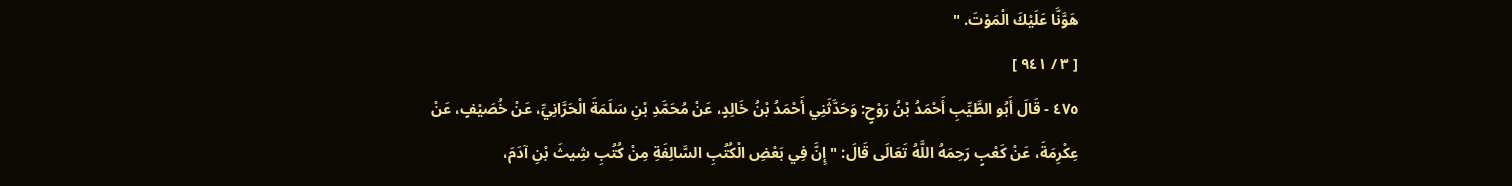هَوَّنَّا عَلَيْكَ الْمَوْتَ. "
[ ٣ / ٩٤١ ]
٤٧٥ - قَالَ أَبُو الطَّيِّبِ أَحْمَدُ بْنُ رَوْحٍ: وَحَدَّثَنِي أَحْمَدُ بْنُ خَالِدٍ، عَنْ مُحَمَّدِ بْنِ سَلَمَةَ الْحَرَّانِيِّ، عَنْ خُصَيْفٍ، عَنْ عِكْرِمَةَ، عَنْ كَعْبٍ رَحِمَهُ اللَّهُ تَعَالَى قَالَ: " إِنَّ فِي بَعْضِ الْكُتُبِ السَّالِفَةِ مِنْ كُتُبِ شِيثَ بْنِ آدَمَ،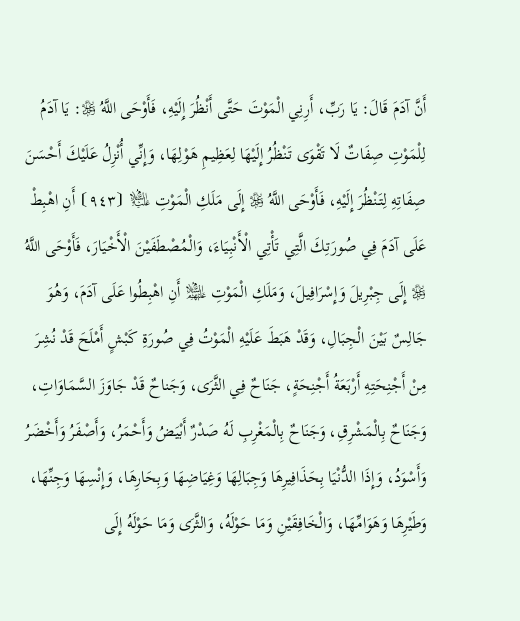أَنَّ آدَمَ قَالَ: يَا رَبِّ، أَرِنِي الْمَوْتَ حَتَّى أَنْظُرَ إِلَيْهِ، فَأَوْحَى اللَّهُ ﷿: يَا آدَمُ لِلْمَوْتِ صِفَاتٌ لَا تَقْوَى تَنْظُرُ إِلَيْهَا لِعَظِيمِ هَوْلِهَا، وَإِنِّي أُنْزِلُ عَلَيْكَ أَحْسَنَ صِفَاتِهِ لِتَنْظُرَ إِلَيْهِ، فَأَوْحَى اللَّهُ ﷿ إِلَى مَلَكِ الْمَوْتِ ﵇ ⦗٩٤٣⦘ أَنِ اهْبِطْ عَلَى آدَمَ فِي صُورَتِكَ الَّتِي تَأْتِي الْأَنْبِيَاءَ، وَالْمُصْطَفَيْنَ الْأَخْيَارَ، فَأَوْحَى اللَّهُ ﷿ إِلَى جِبْرِيلَ وَإِسْرَافِيلَ، وَمَلَكِ الْمَوْتِ ﵈ أَنِ اهْبِطُوا عَلَى آدَمَ، وَهُوَ جَالِسٌ بَيْنَ الْجِبَالِ، وَقَدْ هَبَطَ عَلَيْهِ الْمَوْتُ فِي صُورَةِ كَبْشٍ أَمْلَحَ قَدْ نُشِرَ مِنْ أَجْنِحَتِهِ أَرْبَعَةُ أَجْنِحَةٍ، جَنَاحٌ فِي الثَّرَى، وَجَناحٌ قَدْ جَاوَزَ السَّمَاوَاتِ، وَجَنَاحٌ بِالْمَشْرِقِ، وَجَنَاحٌ بِالْمَغْرِبِ لَهُ صَدْرٌ أَبْيَضُ وَأَحْمَرُ، وَأَصْفَرُ وَأَخْضَرُ وَأَسْوَدُ، وَإِذَا الدُّنْيَا بِحَذَافِيرِهَا وَجِبَالِهَا وَغِيَاضِهَا وَبِحَارِهَا، وَإِنْسِهَا وَجِنِّهَا، وَطَيْرِهَا وَهَوَامِّهَا، وَالْخَافِقَيْنِ وَمَا حَوْلَهُ، وَالثَّرَى وَمَا حَوْلَهُ إِلَى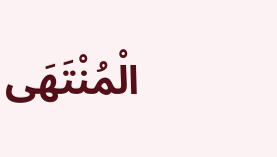الْمُنْتَهَى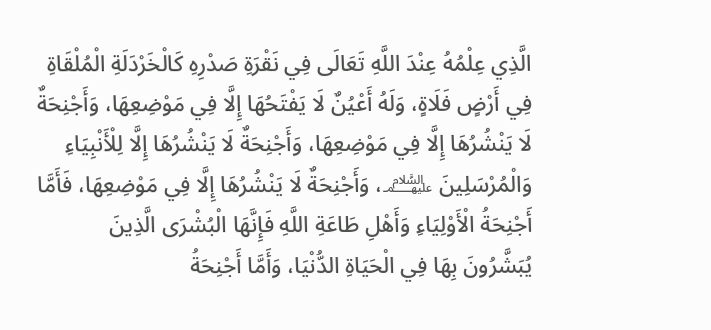الَّذِي عِلْمُهُ عِنْدَ اللَّهِ تَعَالَى فِي نَقْرَةِ صَدْرِهِ كَالْخَرْدَلَةِ الْمُلْقَاةِ فِي أَرْضٍ فَلَاةٍ، وَلَهُ أَعْيُنٌ لَا يَفْتَحُهَا إِلَّا فِي مَوْضِعِهَا، وَأَجْنِحَةٌ لَا يَنْشُرُهَا إِلَّا فِي مَوْضِعِهَا، وَأَجْنِحَةٌ لَا يَنْشُرُهَا إِلَّا لِلْأَنْبِيَاءِ وَالْمُرْسَلِينَ ﵈، وَأَجْنِحَةٌ لَا يَنْشُرُهَا إِلَّا فِي مَوْضِعِهَا، فَأَمَّا أَجْنِحَةُ الْأَوْلِيَاءِ وَأَهْلِ طَاعَةِ اللَّهِ فَإِنَّهَا الْبُشْرَى الَّذِينَ يُبَشَّرُونَ بِهَا فِي الْحَيَاةِ الدُّنْيَا، وَأَمَّا أَجْنِحَةُ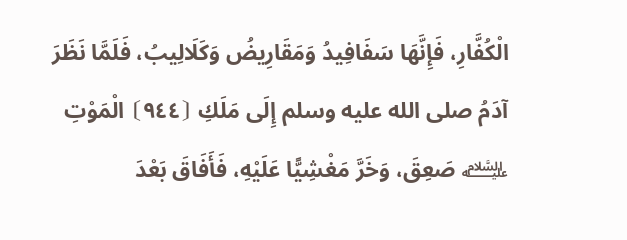الْكُفَّارِ، فَإِنَّهَا سَفَافِيدُ وَمَقَارِيضُ وَكَلَالِيبُ، فَلَمَّا نَظَرَ آدَمُ صلى الله عليه وسلم إِلَى مَلَكِ ⦗٩٤٤⦘ الْمَوْتِ ﵇ صَعِقَ، وَخَرَّ مَغْشِيًّا عَلَيْهِ، فَأَفَاقَ بَعْدَ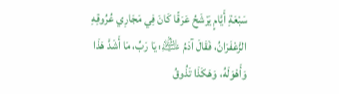سَبْعَةِ أَيَّامٍ يَرْشَحُ عَرَقًا كَانَ فِي مَجَارِي عُرُوقِهِ الزَّعْفَرَانُ، فَقَالَ آدَمُ ﵇: يَا رَبِّ، مَا أَشَدَّ هَذَا وَأَهْوَلَهُ، وَهَكَذَا تَذُوقُ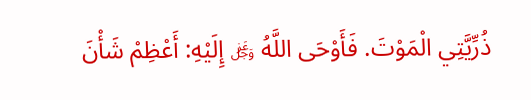ذُرِّيَّتِي الْمَوْتَ. فَأَوْحَى اللَّهُ ﷿ إِلَيْهِ: أَعْظِمْ شَأْنَ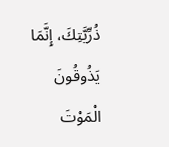ذُرِّيَّتِكَ، إِنَّمَا يَذُوقُونَ الْمَوْتَ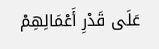عَلَى قَدْرِ أَعْمَالِهِمْ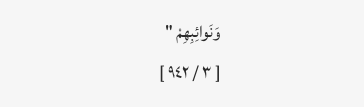وَنَوائِبِهِمْ "
[ ٣ / ٩٤٢ ]